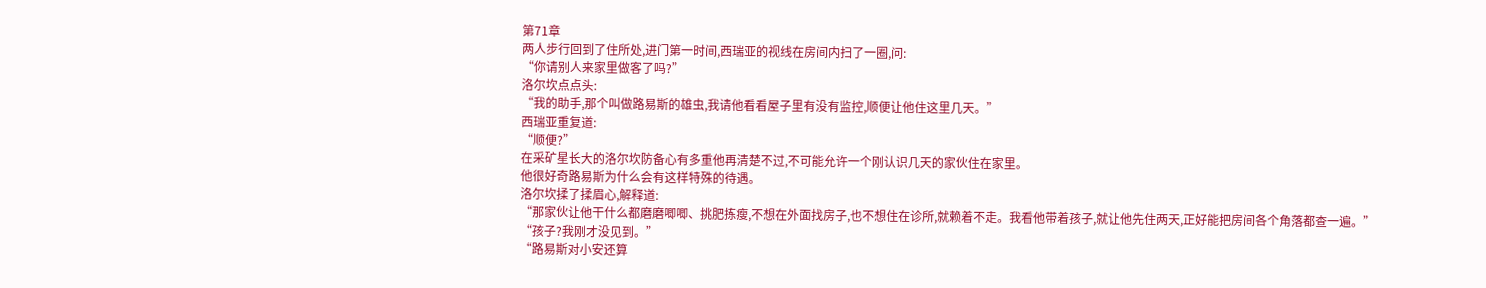第71章
两人步行回到了住所处,进门第一时间,西瑞亚的视线在房间内扫了一圈,问:
“你请别人来家里做客了吗?”
洛尔坎点点头:
“我的助手,那个叫做路易斯的雄虫,我请他看看屋子里有没有监控,顺便让他住这里几天。”
西瑞亚重复道:
“顺便?”
在采矿星长大的洛尔坎防备心有多重他再清楚不过,不可能允许一个刚认识几天的家伙住在家里。
他很好奇路易斯为什么会有这样特殊的待遇。
洛尔坎揉了揉眉心,解释道:
“那家伙让他干什么都磨磨唧唧、挑肥拣瘦,不想在外面找房子,也不想住在诊所,就赖着不走。我看他带着孩子,就让他先住两天,正好能把房间各个角落都查一遍。”
“孩子?我刚才没见到。”
“路易斯对小安还算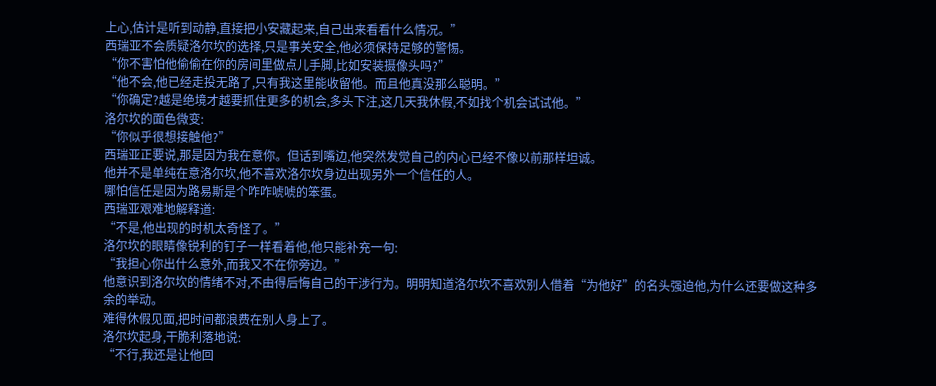上心,估计是听到动静,直接把小安藏起来,自己出来看看什么情况。”
西瑞亚不会质疑洛尔坎的选择,只是事关安全,他必须保持足够的警惕。
“你不害怕他偷偷在你的房间里做点儿手脚,比如安装摄像头吗?”
“他不会,他已经走投无路了,只有我这里能收留他。而且他真没那么聪明。”
“你确定?越是绝境才越要抓住更多的机会,多头下注,这几天我休假,不如找个机会试试他。”
洛尔坎的面色微变:
“你似乎很想接触他?”
西瑞亚正要说,那是因为我在意你。但话到嘴边,他突然发觉自己的内心已经不像以前那样坦诚。
他并不是单纯在意洛尔坎,他不喜欢洛尔坎身边出现另外一个信任的人。
哪怕信任是因为路易斯是个咋咋唬唬的笨蛋。
西瑞亚艰难地解释道:
“不是,他出现的时机太奇怪了。”
洛尔坎的眼睛像锐利的钉子一样看着他,他只能补充一句:
“我担心你出什么意外,而我又不在你旁边。”
他意识到洛尔坎的情绪不对,不由得后悔自己的干涉行为。明明知道洛尔坎不喜欢别人借着“为他好”的名头强迫他,为什么还要做这种多余的举动。
难得休假见面,把时间都浪费在别人身上了。
洛尔坎起身,干脆利落地说:
“不行,我还是让他回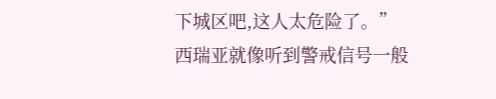下城区吧,这人太危险了。”
西瑞亚就像听到警戒信号一般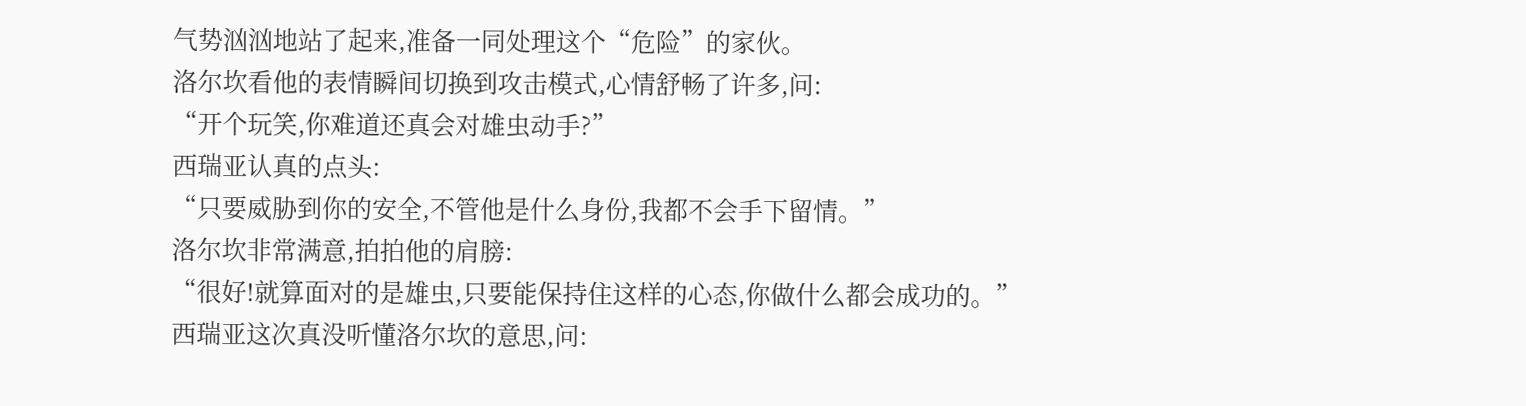气势汹汹地站了起来,准备一同处理这个“危险”的家伙。
洛尔坎看他的表情瞬间切换到攻击模式,心情舒畅了许多,问:
“开个玩笑,你难道还真会对雄虫动手?”
西瑞亚认真的点头:
“只要威胁到你的安全,不管他是什么身份,我都不会手下留情。”
洛尔坎非常满意,拍拍他的肩膀:
“很好!就算面对的是雄虫,只要能保持住这样的心态,你做什么都会成功的。”
西瑞亚这次真没听懂洛尔坎的意思,问: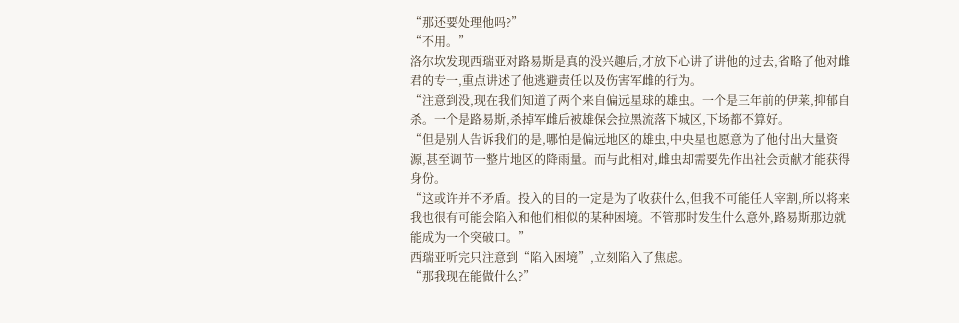“那还要处理他吗?”
“不用。”
洛尔坎发现西瑞亚对路易斯是真的没兴趣后,才放下心讲了讲他的过去,省略了他对雌君的专一,重点讲述了他逃避责任以及伤害军雌的行为。
“注意到没,现在我们知道了两个来自偏远星球的雄虫。一个是三年前的伊莱,抑郁自杀。一个是路易斯,杀掉军雌后被雄保会拉黑流落下城区,下场都不算好。
“但是别人告诉我们的是,哪怕是偏远地区的雄虫,中央星也愿意为了他付出大量资源,甚至调节一整片地区的降雨量。而与此相对,雌虫却需要先作出社会贡献才能获得身份。
“这或许并不矛盾。投入的目的一定是为了收获什么,但我不可能任人宰割,所以将来我也很有可能会陷入和他们相似的某种困境。不管那时发生什么意外,路易斯那边就能成为一个突破口。”
西瑞亚听完只注意到“陷入困境”,立刻陷入了焦虑。
“那我现在能做什么?”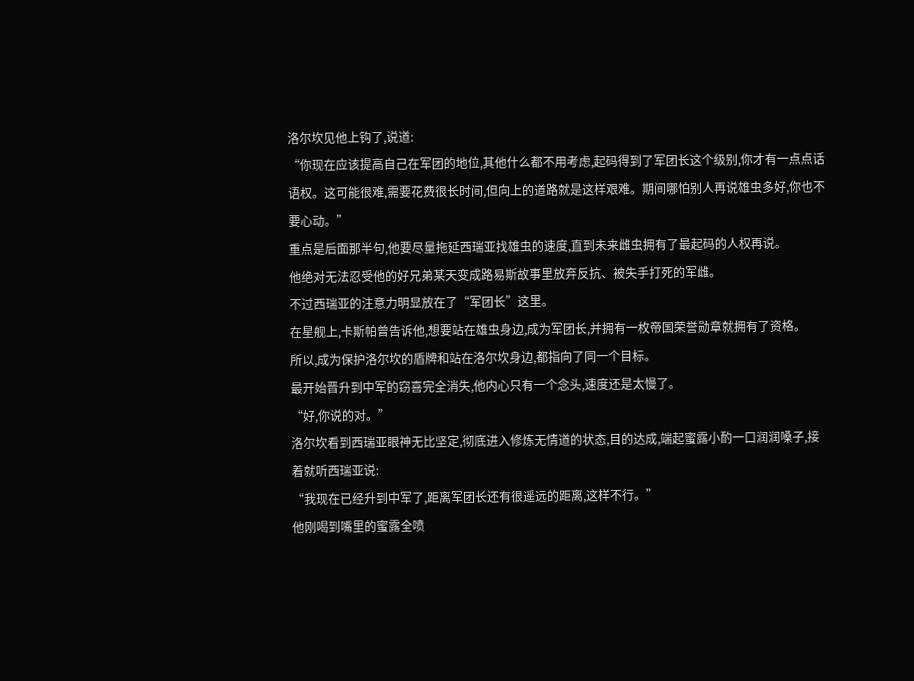洛尔坎见他上钩了,说道:
“你现在应该提高自己在军团的地位,其他什么都不用考虑,起码得到了军团长这个级别,你才有一点点话语权。这可能很难,需要花费很长时间,但向上的道路就是这样艰难。期间哪怕别人再说雄虫多好,你也不要心动。”
重点是后面那半句,他要尽量拖延西瑞亚找雄虫的速度,直到未来雌虫拥有了最起码的人权再说。
他绝对无法忍受他的好兄弟某天变成路易斯故事里放弃反抗、被失手打死的军雌。
不过西瑞亚的注意力明显放在了“军团长”这里。
在星舰上,卡斯帕曾告诉他,想要站在雄虫身边,成为军团长,并拥有一枚帝国荣誉勋章就拥有了资格。
所以,成为保护洛尔坎的盾牌和站在洛尔坎身边,都指向了同一个目标。
最开始晋升到中军的窃喜完全消失,他内心只有一个念头,速度还是太慢了。
“好,你说的对。”
洛尔坎看到西瑞亚眼神无比坚定,彻底进入修炼无情道的状态,目的达成,端起蜜露小酌一口润润嗓子,接着就听西瑞亚说:
“我现在已经升到中军了,距离军团长还有很遥远的距离,这样不行。”
他刚喝到嘴里的蜜露全喷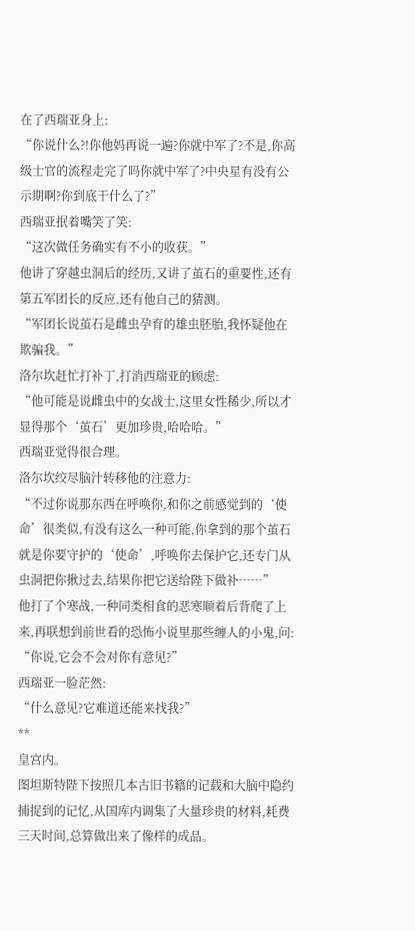在了西瑞亚身上:
“你说什么?!你他妈再说一遍?你就中军了?不是,你高级士官的流程走完了吗你就中军了?中央星有没有公示期啊?你到底干什么了?”
西瑞亚抿着嘴笑了笑:
“这次做任务确实有不小的收获。”
他讲了穿越虫洞后的经历,又讲了茧石的重要性,还有第五军团长的反应,还有他自己的猜测。
“军团长说茧石是雌虫孕育的雄虫胚胎,我怀疑他在欺骗我。”
洛尔坎赶忙打补丁,打消西瑞亚的顾虑:
“他可能是说雌虫中的女战士,这里女性稀少,所以才显得那个‘茧石’更加珍贵,哈哈哈。”
西瑞亚觉得很合理。
洛尔坎绞尽脑汁转移他的注意力:
“不过你说那东西在呼唤你,和你之前感觉到的‘使命’很类似,有没有这么一种可能,你拿到的那个茧石就是你要守护的‘使命’,呼唤你去保护它,还专门从虫洞把你揪过去,结果你把它送给陛下做补……”
他打了个寒战,一种同类相食的恶寒顺着后背爬了上来,再联想到前世看的恐怖小说里那些缠人的小鬼,问:
“你说,它会不会对你有意见?”
西瑞亚一脸茫然:
“什么意见?它难道还能来找我?”
**
皇宫内。
图坦斯特陛下按照几本古旧书籍的记载和大脑中隐约捕捉到的记忆,从国库内调集了大量珍贵的材料,耗费三天时间,总算做出来了像样的成品。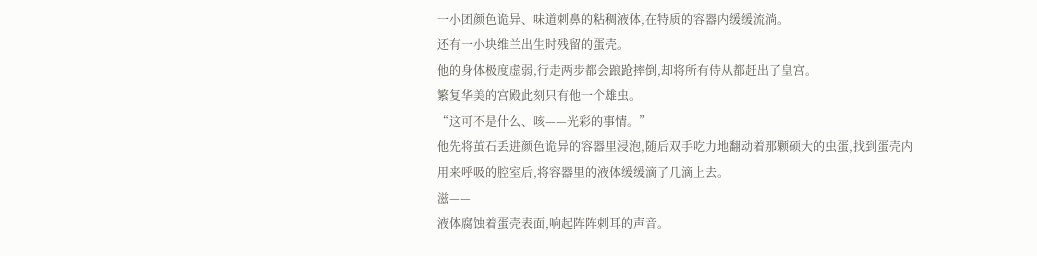一小团颜色诡异、味道刺鼻的粘稠液体,在特质的容器内缓缓流淌。
还有一小块维兰出生时残留的蛋壳。
他的身体极度虚弱,行走两步都会踉跄摔倒,却将所有侍从都赶出了皇宫。
繁复华美的宫殿此刻只有他一个雄虫。
“这可不是什么、咳——光彩的事情。”
他先将茧石丢进颜色诡异的容器里浸泡,随后双手吃力地翻动着那颗硕大的虫蛋,找到蛋壳内用来呼吸的腔室后,将容器里的液体缓缓滴了几滴上去。
滋——
液体腐蚀着蛋壳表面,响起阵阵刺耳的声音。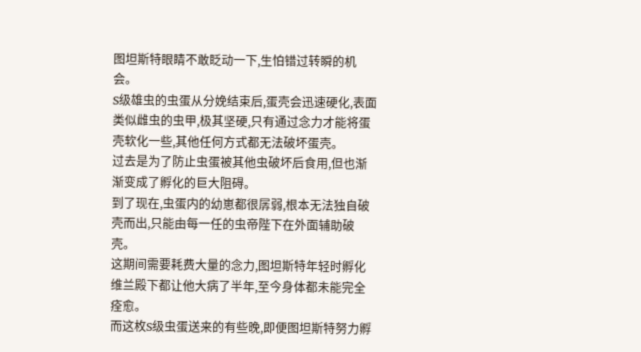图坦斯特眼睛不敢眨动一下,生怕错过转瞬的机会。
S级雄虫的虫蛋从分娩结束后,蛋壳会迅速硬化,表面类似雌虫的虫甲,极其坚硬,只有通过念力才能将蛋壳软化一些,其他任何方式都无法破坏蛋壳。
过去是为了防止虫蛋被其他虫破坏后食用,但也渐渐变成了孵化的巨大阻碍。
到了现在,虫蛋内的幼崽都很孱弱,根本无法独自破壳而出,只能由每一任的虫帝陛下在外面辅助破壳。
这期间需要耗费大量的念力,图坦斯特年轻时孵化维兰殿下都让他大病了半年,至今身体都未能完全痊愈。
而这枚S级虫蛋送来的有些晚,即便图坦斯特努力孵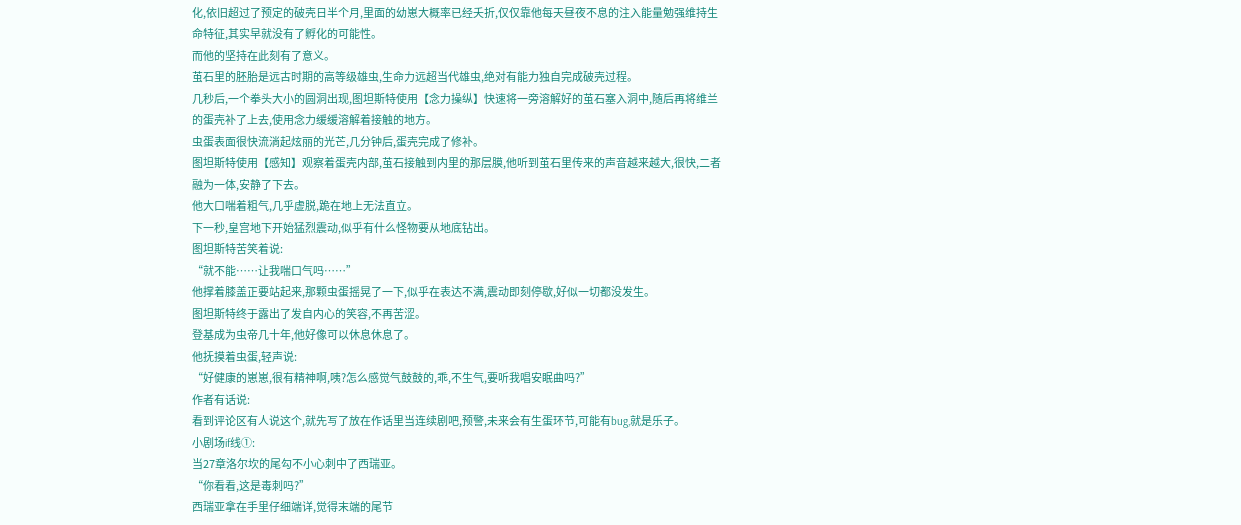化,依旧超过了预定的破壳日半个月,里面的幼崽大概率已经夭折,仅仅靠他每天昼夜不息的注入能量勉强维持生命特征,其实早就没有了孵化的可能性。
而他的坚持在此刻有了意义。
茧石里的胚胎是远古时期的高等级雄虫,生命力远超当代雄虫,绝对有能力独自完成破壳过程。
几秒后,一个拳头大小的圆洞出现,图坦斯特使用【念力操纵】快速将一旁溶解好的茧石塞入洞中,随后再将维兰的蛋壳补了上去,使用念力缓缓溶解着接触的地方。
虫蛋表面很快流淌起炫丽的光芒,几分钟后,蛋壳完成了修补。
图坦斯特使用【感知】观察着蛋壳内部,茧石接触到内里的那层膜,他听到茧石里传来的声音越来越大,很快,二者融为一体,安静了下去。
他大口喘着粗气,几乎虚脱,跪在地上无法直立。
下一秒,皇宫地下开始猛烈震动,似乎有什么怪物要从地底钻出。
图坦斯特苦笑着说:
“就不能……让我喘口气吗……”
他撑着膝盖正要站起来,那颗虫蛋摇晃了一下,似乎在表达不满,震动即刻停歇,好似一切都没发生。
图坦斯特终于露出了发自内心的笑容,不再苦涩。
登基成为虫帝几十年,他好像可以休息休息了。
他抚摸着虫蛋,轻声说:
“好健康的崽崽,很有精神啊,咦?怎么感觉气鼓鼓的,乖,不生气,要听我唱安眠曲吗?”
作者有话说:
看到评论区有人说这个,就先写了放在作话里当连续剧吧,预警,未来会有生蛋环节,可能有bug,就是乐子。
小剧场if线①:
当27章洛尔坎的尾勾不小心刺中了西瑞亚。
“你看看,这是毒刺吗?”
西瑞亚拿在手里仔细端详,觉得末端的尾节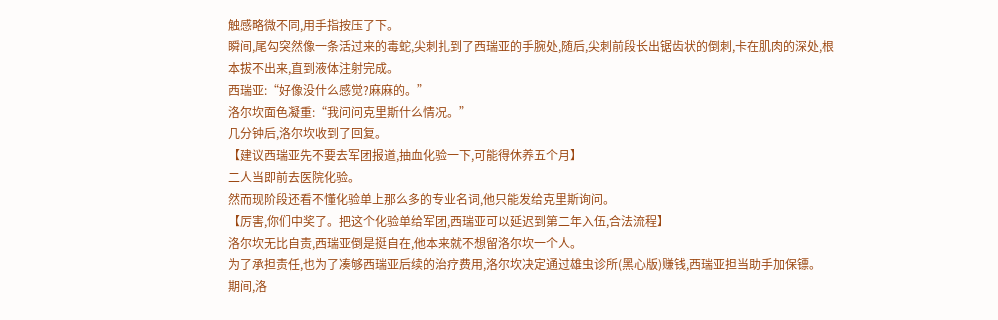触感略微不同,用手指按压了下。
瞬间,尾勾突然像一条活过来的毒蛇,尖刺扎到了西瑞亚的手腕处,随后,尖刺前段长出锯齿状的倒刺,卡在肌肉的深处,根本拔不出来,直到液体注射完成。
西瑞亚:“好像没什么感觉?麻麻的。”
洛尔坎面色凝重:“我问问克里斯什么情况。”
几分钟后,洛尔坎收到了回复。
【建议西瑞亚先不要去军团报道,抽血化验一下,可能得休养五个月】
二人当即前去医院化验。
然而现阶段还看不懂化验单上那么多的专业名词,他只能发给克里斯询问。
【厉害,你们中奖了。把这个化验单给军团,西瑞亚可以延迟到第二年入伍,合法流程】
洛尔坎无比自责,西瑞亚倒是挺自在,他本来就不想留洛尔坎一个人。
为了承担责任,也为了凑够西瑞亚后续的治疗费用,洛尔坎决定通过雄虫诊所(黑心版)赚钱,西瑞亚担当助手加保镖。
期间,洛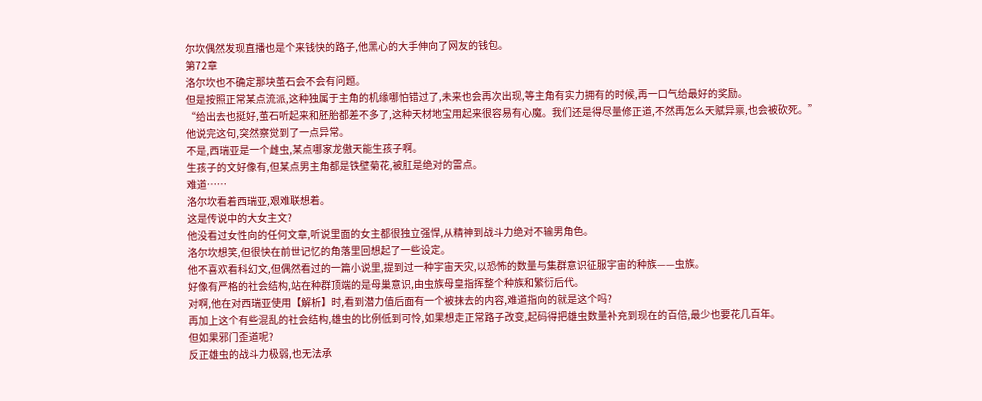尔坎偶然发现直播也是个来钱快的路子,他黑心的大手伸向了网友的钱包。
第72章
洛尔坎也不确定那块茧石会不会有问题。
但是按照正常某点流派,这种独属于主角的机缘哪怕错过了,未来也会再次出现,等主角有实力拥有的时候,再一口气给最好的奖励。
“给出去也挺好,茧石听起来和胚胎都差不多了,这种天材地宝用起来很容易有心魔。我们还是得尽量修正道,不然再怎么天赋异禀,也会被砍死。”
他说完这句,突然察觉到了一点异常。
不是,西瑞亚是一个雌虫,某点哪家龙傲天能生孩子啊。
生孩子的文好像有,但某点男主角都是铁壁菊花,被肛是绝对的雷点。
难道……
洛尔坎看着西瑞亚,艰难联想着。
这是传说中的大女主文?
他没看过女性向的任何文章,听说里面的女主都很独立强悍,从精神到战斗力绝对不输男角色。
洛尔坎想笑,但很快在前世记忆的角落里回想起了一些设定。
他不喜欢看科幻文,但偶然看过的一篇小说里,提到过一种宇宙天灾,以恐怖的数量与集群意识征服宇宙的种族——虫族。
好像有严格的社会结构,站在种群顶端的是母巢意识,由虫族母皇指挥整个种族和繁衍后代。
对啊,他在对西瑞亚使用【解析】时,看到潜力值后面有一个被抹去的内容,难道指向的就是这个吗?
再加上这个有些混乱的社会结构,雄虫的比例低到可怜,如果想走正常路子改变,起码得把雄虫数量补充到现在的百倍,最少也要花几百年。
但如果邪门歪道呢?
反正雄虫的战斗力极弱,也无法承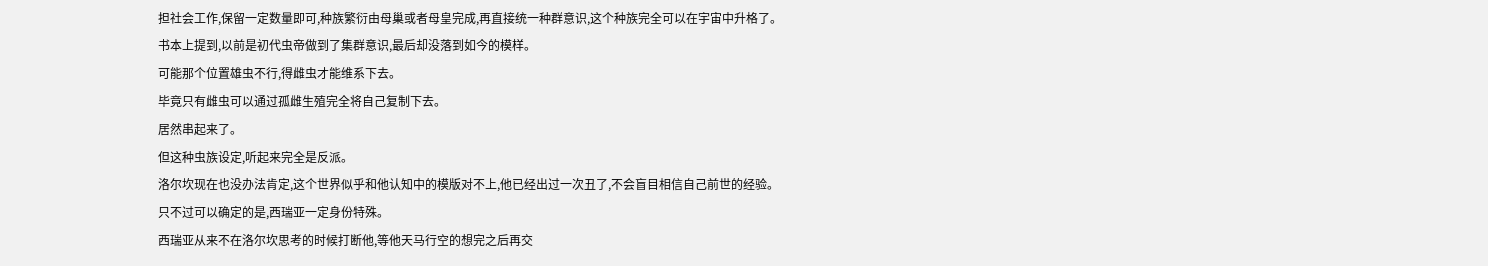担社会工作,保留一定数量即可,种族繁衍由母巢或者母皇完成,再直接统一种群意识,这个种族完全可以在宇宙中升格了。
书本上提到,以前是初代虫帝做到了集群意识,最后却没落到如今的模样。
可能那个位置雄虫不行,得雌虫才能维系下去。
毕竟只有雌虫可以通过孤雌生殖完全将自己复制下去。
居然串起来了。
但这种虫族设定,听起来完全是反派。
洛尔坎现在也没办法肯定,这个世界似乎和他认知中的模版对不上,他已经出过一次丑了,不会盲目相信自己前世的经验。
只不过可以确定的是,西瑞亚一定身份特殊。
西瑞亚从来不在洛尔坎思考的时候打断他,等他天马行空的想完之后再交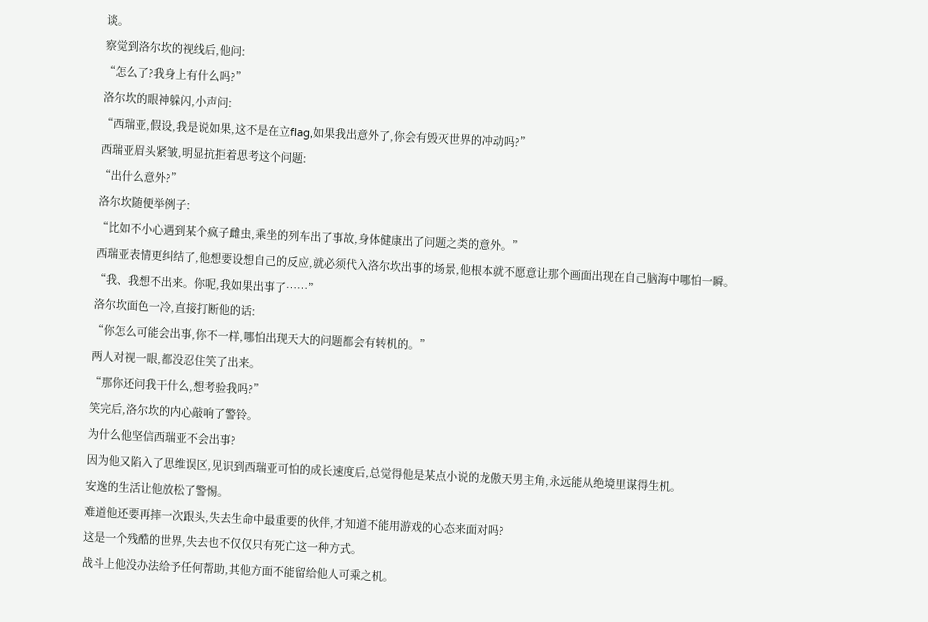谈。
察觉到洛尔坎的视线后,他问:
“怎么了?我身上有什么吗?”
洛尔坎的眼神躲闪,小声问:
“西瑞亚,假设,我是说如果,这不是在立flag,如果我出意外了,你会有毁灭世界的冲动吗?”
西瑞亚眉头紧皱,明显抗拒着思考这个问题:
“出什么意外?”
洛尔坎随便举例子:
“比如不小心遇到某个疯子雌虫,乘坐的列车出了事故,身体健康出了问题之类的意外。”
西瑞亚表情更纠结了,他想要设想自己的反应,就必须代入洛尔坎出事的场景,他根本就不愿意让那个画面出现在自己脑海中哪怕一瞬。
“我、我想不出来。你呢,我如果出事了……”
洛尔坎面色一冷,直接打断他的话:
“你怎么可能会出事,你不一样,哪怕出现天大的问题都会有转机的。”
两人对视一眼,都没忍住笑了出来。
“那你还问我干什么,想考验我吗?”
笑完后,洛尔坎的内心敲响了警铃。
为什么他坚信西瑞亚不会出事?
因为他又陷入了思维误区,见识到西瑞亚可怕的成长速度后,总觉得他是某点小说的龙傲天男主角,永远能从绝境里谋得生机。
安逸的生活让他放松了警惕。
难道他还要再摔一次跟头,失去生命中最重要的伙伴,才知道不能用游戏的心态来面对吗?
这是一个残酷的世界,失去也不仅仅只有死亡这一种方式。
战斗上他没办法给予任何帮助,其他方面不能留给他人可乘之机。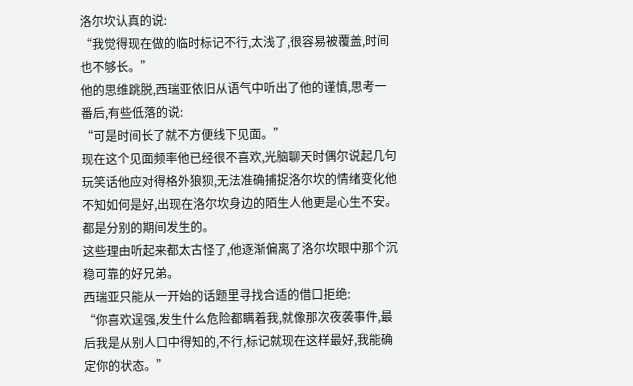洛尔坎认真的说:
“我觉得现在做的临时标记不行,太浅了,很容易被覆盖,时间也不够长。”
他的思维跳脱,西瑞亚依旧从语气中听出了他的谨慎,思考一番后,有些低落的说:
“可是时间长了就不方便线下见面。”
现在这个见面频率他已经很不喜欢,光脑聊天时偶尔说起几句玩笑话他应对得格外狼狈,无法准确捕捉洛尔坎的情绪变化他不知如何是好,出现在洛尔坎身边的陌生人他更是心生不安。
都是分别的期间发生的。
这些理由听起来都太古怪了,他逐渐偏离了洛尔坎眼中那个沉稳可靠的好兄弟。
西瑞亚只能从一开始的话题里寻找合适的借口拒绝:
“你喜欢逞强,发生什么危险都瞒着我,就像那次夜袭事件,最后我是从别人口中得知的,不行,标记就现在这样最好,我能确定你的状态。”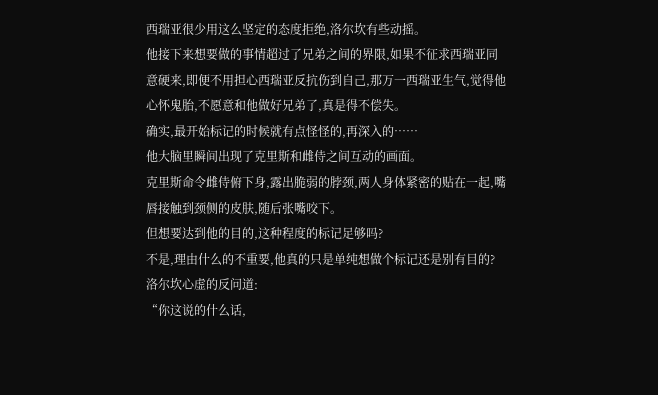西瑞亚很少用这么坚定的态度拒绝,洛尔坎有些动摇。
他接下来想要做的事情超过了兄弟之间的界限,如果不征求西瑞亚同意硬来,即便不用担心西瑞亚反抗伤到自己,那万一西瑞亚生气,觉得他心怀鬼胎,不愿意和他做好兄弟了,真是得不偿失。
确实,最开始标记的时候就有点怪怪的,再深入的……
他大脑里瞬间出现了克里斯和雌侍之间互动的画面。
克里斯命令雌侍俯下身,露出脆弱的脖颈,两人身体紧密的贴在一起,嘴唇接触到颈侧的皮肤,随后张嘴咬下。
但想要达到他的目的,这种程度的标记足够吗?
不是,理由什么的不重要,他真的只是单纯想做个标记还是别有目的?
洛尔坎心虚的反问道:
“你这说的什么话,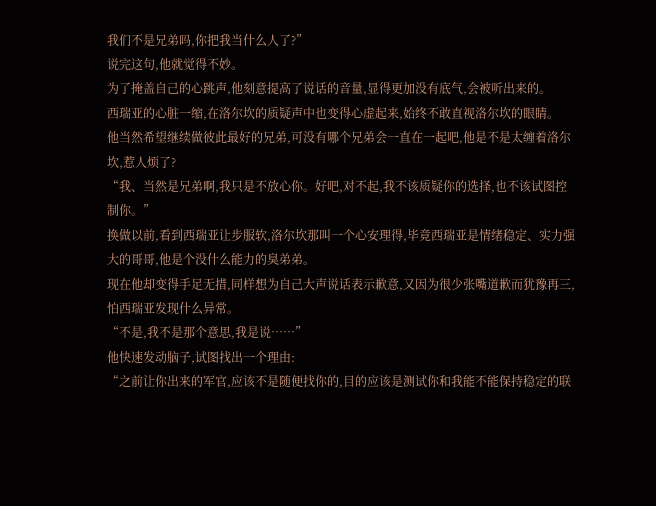我们不是兄弟吗,你把我当什么人了?”
说完这句,他就觉得不妙。
为了掩盖自己的心跳声,他刻意提高了说话的音量,显得更加没有底气,会被听出来的。
西瑞亚的心脏一缩,在洛尔坎的质疑声中也变得心虚起来,始终不敢直视洛尔坎的眼睛。
他当然希望继续做彼此最好的兄弟,可没有哪个兄弟会一直在一起吧,他是不是太缠着洛尔坎,惹人烦了?
“我、当然是兄弟啊,我只是不放心你。好吧,对不起,我不该质疑你的选择,也不该试图控制你。”
换做以前,看到西瑞亚让步服软,洛尔坎那叫一个心安理得,毕竟西瑞亚是情绪稳定、实力强大的哥哥,他是个没什么能力的臭弟弟。
现在他却变得手足无措,同样想为自己大声说话表示歉意,又因为很少张嘴道歉而犹豫再三,怕西瑞亚发现什么异常。
“不是,我不是那个意思,我是说……”
他快速发动脑子,试图找出一个理由:
“之前让你出来的军官,应该不是随便找你的,目的应该是测试你和我能不能保持稳定的联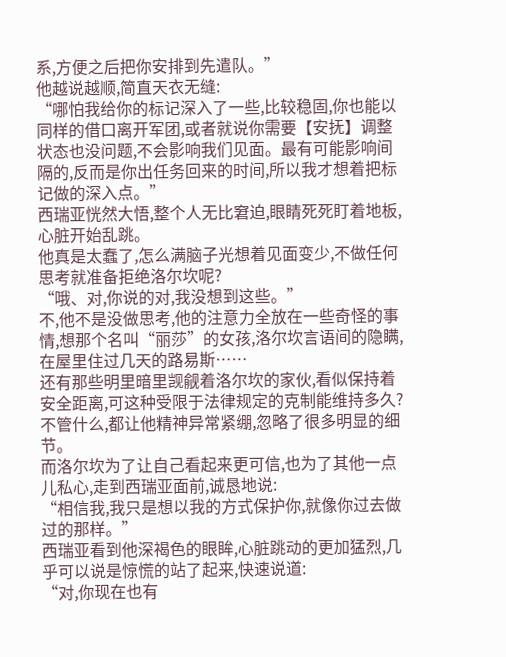系,方便之后把你安排到先遣队。”
他越说越顺,简直天衣无缝:
“哪怕我给你的标记深入了一些,比较稳固,你也能以同样的借口离开军团,或者就说你需要【安抚】调整状态也没问题,不会影响我们见面。最有可能影响间隔的,反而是你出任务回来的时间,所以我才想着把标记做的深入点。”
西瑞亚恍然大悟,整个人无比窘迫,眼睛死死盯着地板,心脏开始乱跳。
他真是太蠢了,怎么满脑子光想着见面变少,不做任何思考就准备拒绝洛尔坎呢?
“哦、对,你说的对,我没想到这些。”
不,他不是没做思考,他的注意力全放在一些奇怪的事情,想那个名叫“丽莎”的女孩,洛尔坎言语间的隐瞒,在屋里住过几天的路易斯……
还有那些明里暗里觊觎着洛尔坎的家伙,看似保持着安全距离,可这种受限于法律规定的克制能维持多久?
不管什么,都让他精神异常紧绷,忽略了很多明显的细节。
而洛尔坎为了让自己看起来更可信,也为了其他一点儿私心,走到西瑞亚面前,诚恳地说:
“相信我,我只是想以我的方式保护你,就像你过去做过的那样。”
西瑞亚看到他深褐色的眼眸,心脏跳动的更加猛烈,几乎可以说是惊慌的站了起来,快速说道:
“对,你现在也有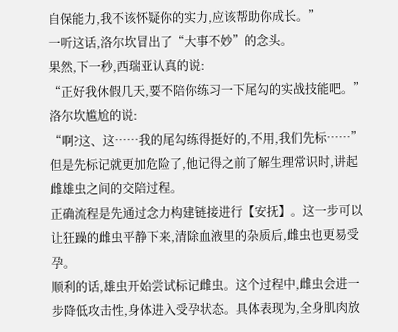自保能力,我不该怀疑你的实力,应该帮助你成长。”
一听这话,洛尔坎冒出了“大事不妙”的念头。
果然,下一秒,西瑞亚认真的说:
“正好我休假几天,要不陪你练习一下尾勾的实战技能吧。”
洛尔坎尴尬的说:
“啊?这、这……我的尾勾练得挺好的,不用,我们先标……”
但是先标记就更加危险了,他记得之前了解生理常识时,讲起雌雄虫之间的交陪过程。
正确流程是先通过念力构建链接进行【安抚】。这一步可以让狂躁的雌虫平静下来,清除血液里的杂质后,雌虫也更易受孕。
顺利的话,雄虫开始尝试标记雌虫。这个过程中,雌虫会进一步降低攻击性,身体进入受孕状态。具体表现为,全身肌肉放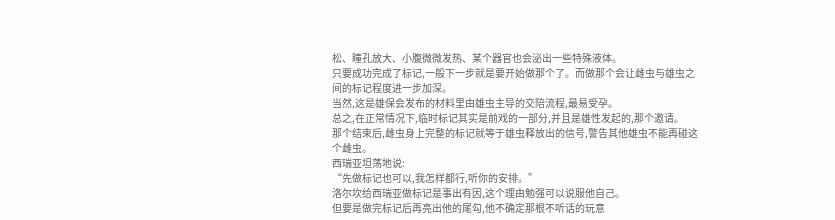松、瞳孔放大、小腹微微发热、某个器官也会泌出一些特殊液体。
只要成功完成了标记,一般下一步就是要开始做那个了。而做那个会让雌虫与雄虫之间的标记程度进一步加深。
当然,这是雄保会发布的材料里由雄虫主导的交陪流程,最易受孕。
总之,在正常情况下,临时标记其实是前戏的一部分,并且是雄性发起的,那个邀请。
那个结束后,雌虫身上完整的标记就等于雄虫释放出的信号,警告其他雄虫不能再碰这个雌虫。
西瑞亚坦荡地说:
“先做标记也可以,我怎样都行,听你的安排。”
洛尔坎给西瑞亚做标记是事出有因,这个理由勉强可以说服他自己。
但要是做完标记后再亮出他的尾勾,他不确定那根不听话的玩意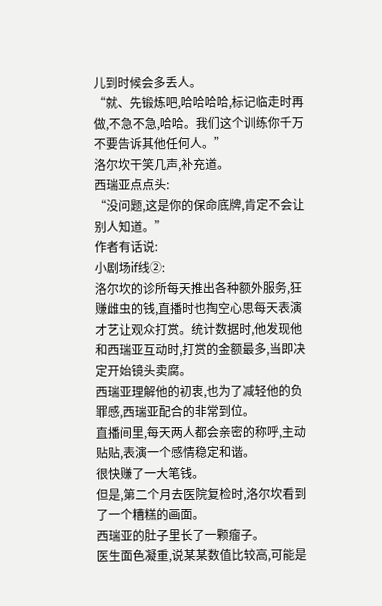儿到时候会多丢人。
“就、先锻炼吧,哈哈哈哈,标记临走时再做,不急不急,哈哈。我们这个训练你千万不要告诉其他任何人。”
洛尔坎干笑几声,补充道。
西瑞亚点点头:
“没问题,这是你的保命底牌,肯定不会让别人知道。”
作者有话说:
小剧场if线②:
洛尔坎的诊所每天推出各种额外服务,狂赚雌虫的钱,直播时也掏空心思每天表演才艺让观众打赏。统计数据时,他发现他和西瑞亚互动时,打赏的金额最多,当即决定开始镜头卖腐。
西瑞亚理解他的初衷,也为了减轻他的负罪感,西瑞亚配合的非常到位。
直播间里,每天两人都会亲密的称呼,主动贴贴,表演一个感情稳定和谐。
很快赚了一大笔钱。
但是,第二个月去医院复检时,洛尔坎看到了一个糟糕的画面。
西瑞亚的肚子里长了一颗瘤子。
医生面色凝重,说某某数值比较高,可能是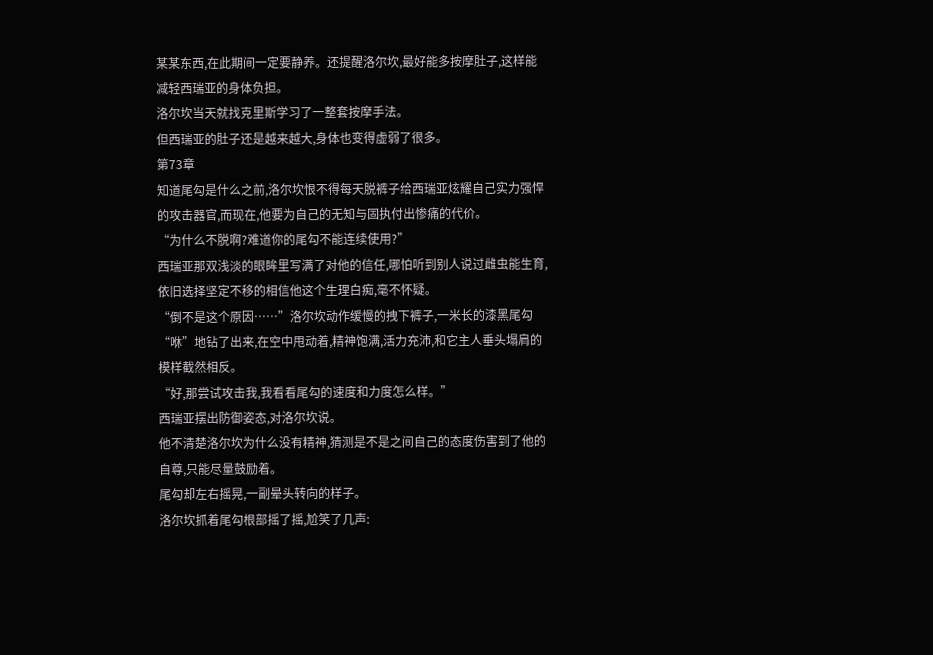某某东西,在此期间一定要静养。还提醒洛尔坎,最好能多按摩肚子,这样能减轻西瑞亚的身体负担。
洛尔坎当天就找克里斯学习了一整套按摩手法。
但西瑞亚的肚子还是越来越大,身体也变得虚弱了很多。
第73章
知道尾勾是什么之前,洛尔坎恨不得每天脱裤子给西瑞亚炫耀自己实力强悍的攻击器官,而现在,他要为自己的无知与固执付出惨痛的代价。
“为什么不脱啊?难道你的尾勾不能连续使用?”
西瑞亚那双浅淡的眼眸里写满了对他的信任,哪怕听到别人说过雌虫能生育,依旧选择坚定不移的相信他这个生理白痴,毫不怀疑。
“倒不是这个原因……”洛尔坎动作缓慢的拽下裤子,一米长的漆黑尾勾“咻”地钻了出来,在空中甩动着,精神饱满,活力充沛,和它主人垂头塌肩的模样截然相反。
“好,那尝试攻击我,我看看尾勾的速度和力度怎么样。”
西瑞亚摆出防御姿态,对洛尔坎说。
他不清楚洛尔坎为什么没有精神,猜测是不是之间自己的态度伤害到了他的自尊,只能尽量鼓励着。
尾勾却左右摇晃,一副晕头转向的样子。
洛尔坎抓着尾勾根部摇了摇,尬笑了几声: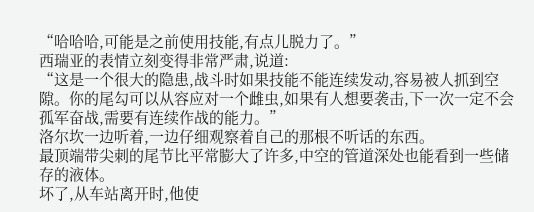“哈哈哈,可能是之前使用技能,有点儿脱力了。”
西瑞亚的表情立刻变得非常严肃,说道:
“这是一个很大的隐患,战斗时如果技能不能连续发动,容易被人抓到空隙。你的尾勾可以从容应对一个雌虫,如果有人想要袭击,下一次一定不会孤军奋战,需要有连续作战的能力。”
洛尔坎一边听着,一边仔细观察着自己的那根不听话的东西。
最顶端带尖刺的尾节比平常膨大了许多,中空的管道深处也能看到一些储存的液体。
坏了,从车站离开时,他使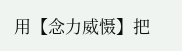用【念力威慑】把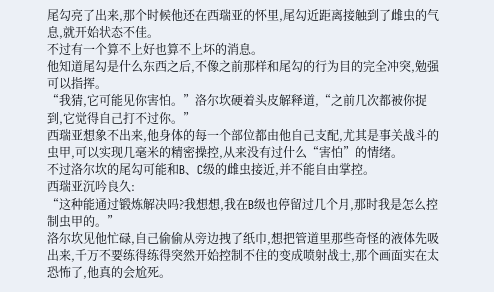尾勾亮了出来,那个时候他还在西瑞亚的怀里,尾勾近距离接触到了雌虫的气息,就开始状态不佳。
不过有一个算不上好也算不上坏的消息。
他知道尾勾是什么东西之后,不像之前那样和尾勾的行为目的完全冲突,勉强可以指挥。
“我猜,它可能见你害怕。”洛尔坎硬着头皮解释道,“之前几次都被你捉到,它觉得自己打不过你。”
西瑞亚想象不出来,他身体的每一个部位都由他自己支配,尤其是事关战斗的虫甲,可以实现几毫米的精密操控,从来没有过什么“害怕”的情绪。
不过洛尔坎的尾勾可能和B、C级的雌虫接近,并不能自由掌控。
西瑞亚沉吟良久:
“这种能通过锻炼解决吗?我想想,我在B级也停留过几个月,那时我是怎么控制虫甲的。”
洛尔坎见他忙碌,自己偷偷从旁边拽了纸巾,想把管道里那些奇怪的液体先吸出来,千万不要练得练得突然开始控制不住的变成喷射战士,那个画面实在太恐怖了,他真的会尬死。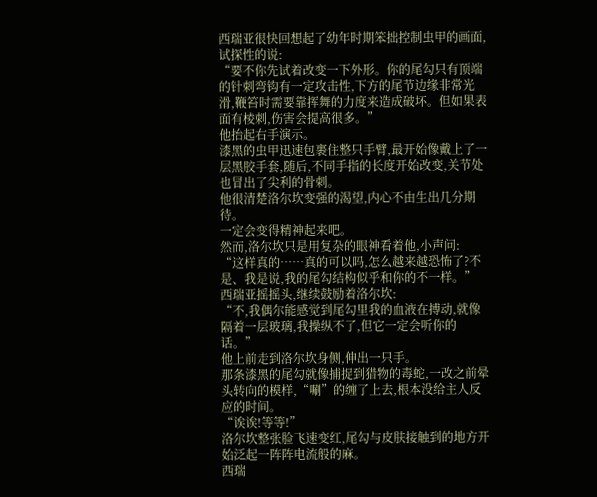西瑞亚很快回想起了幼年时期笨拙控制虫甲的画面,试探性的说:
“要不你先试着改变一下外形。你的尾勾只有顶端的针刺弯钩有一定攻击性,下方的尾节边缘非常光滑,鞭笞时需要靠挥舞的力度来造成破坏。但如果表面有棱刺,伤害会提高很多。”
他抬起右手演示。
漆黑的虫甲迅速包裹住整只手臂,最开始像戴上了一层黑胶手套,随后,不同手指的长度开始改变,关节处也冒出了尖利的骨刺。
他很清楚洛尔坎变强的渴望,内心不由生出几分期待。
一定会变得精神起来吧。
然而,洛尔坎只是用复杂的眼神看着他,小声问:
“这样真的……真的可以吗,怎么越来越恐怖了?不是、我是说,我的尾勾结构似乎和你的不一样。”
西瑞亚摇摇头,继续鼓励着洛尔坎:
“不,我偶尔能感觉到尾勾里我的血液在搏动,就像隔着一层玻璃,我操纵不了,但它一定会听你的话。”
他上前走到洛尔坎身侧,伸出一只手。
那条漆黑的尾勾就像捕捉到猎物的毒蛇,一改之前晕头转向的模样,“唰”的缠了上去,根本没给主人反应的时间。
“诶诶!等等!”
洛尔坎整张脸飞速变红,尾勾与皮肤接触到的地方开始泛起一阵阵电流般的麻。
西瑞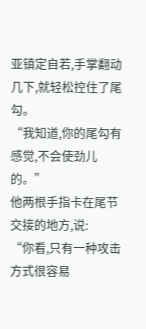亚镇定自若,手掌翻动几下,就轻松控住了尾勾。
“我知道,你的尾勾有感觉,不会使劲儿的。”
他两根手指卡在尾节交接的地方,说:
“你看,只有一种攻击方式很容易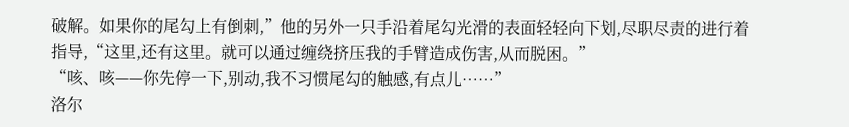破解。如果你的尾勾上有倒刺,”他的另外一只手沿着尾勾光滑的表面轻轻向下划,尽职尽责的进行着指导,“这里,还有这里。就可以通过缠绕挤压我的手臂造成伤害,从而脱困。”
“咳、咳——你先停一下,别动,我不习惯尾勾的触感,有点儿……”
洛尔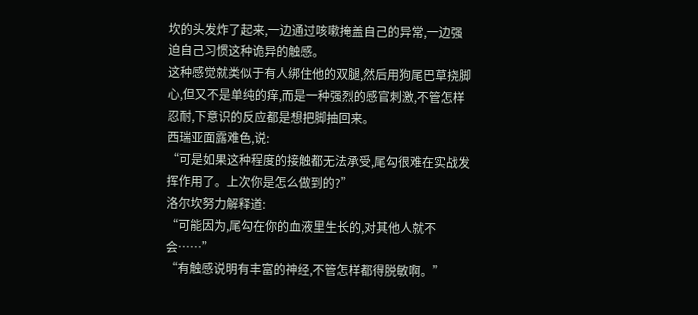坎的头发炸了起来,一边通过咳嗽掩盖自己的异常,一边强迫自己习惯这种诡异的触感。
这种感觉就类似于有人绑住他的双腿,然后用狗尾巴草挠脚心,但又不是单纯的痒,而是一种强烈的感官刺激,不管怎样忍耐,下意识的反应都是想把脚抽回来。
西瑞亚面露难色,说:
“可是如果这种程度的接触都无法承受,尾勾很难在实战发挥作用了。上次你是怎么做到的?”
洛尔坎努力解释道:
“可能因为,尾勾在你的血液里生长的,对其他人就不会……”
“有触感说明有丰富的神经,不管怎样都得脱敏啊。”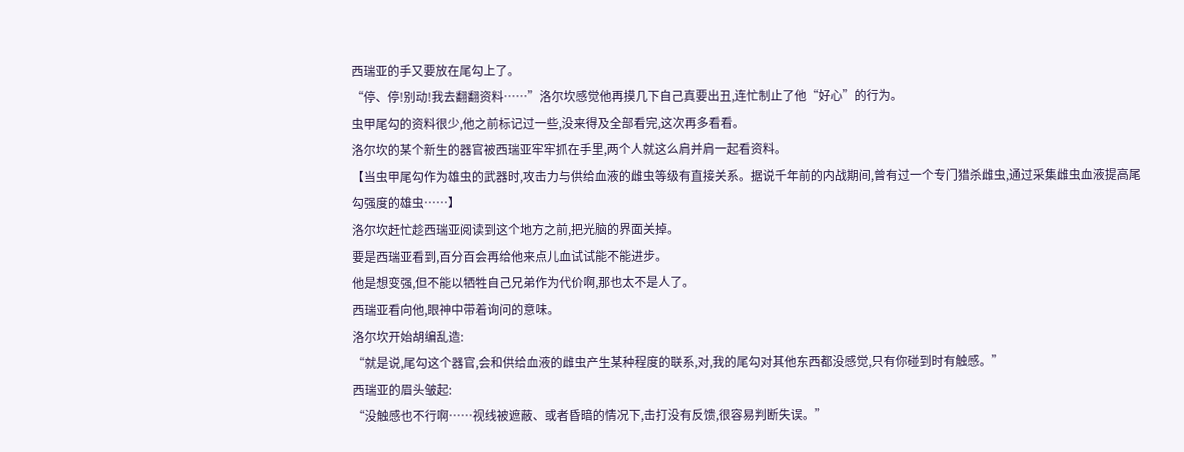西瑞亚的手又要放在尾勾上了。
“停、停!别动!我去翻翻资料……”洛尔坎感觉他再摸几下自己真要出丑,连忙制止了他“好心”的行为。
虫甲尾勾的资料很少,他之前标记过一些,没来得及全部看完,这次再多看看。
洛尔坎的某个新生的器官被西瑞亚牢牢抓在手里,两个人就这么肩并肩一起看资料。
【当虫甲尾勾作为雄虫的武器时,攻击力与供给血液的雌虫等级有直接关系。据说千年前的内战期间,曾有过一个专门猎杀雌虫,通过采集雌虫血液提高尾勾强度的雄虫……】
洛尔坎赶忙趁西瑞亚阅读到这个地方之前,把光脑的界面关掉。
要是西瑞亚看到,百分百会再给他来点儿血试试能不能进步。
他是想变强,但不能以牺牲自己兄弟作为代价啊,那也太不是人了。
西瑞亚看向他,眼神中带着询问的意味。
洛尔坎开始胡编乱造:
“就是说,尾勾这个器官,会和供给血液的雌虫产生某种程度的联系,对,我的尾勾对其他东西都没感觉,只有你碰到时有触感。”
西瑞亚的眉头皱起:
“没触感也不行啊……视线被遮蔽、或者昏暗的情况下,击打没有反馈,很容易判断失误。”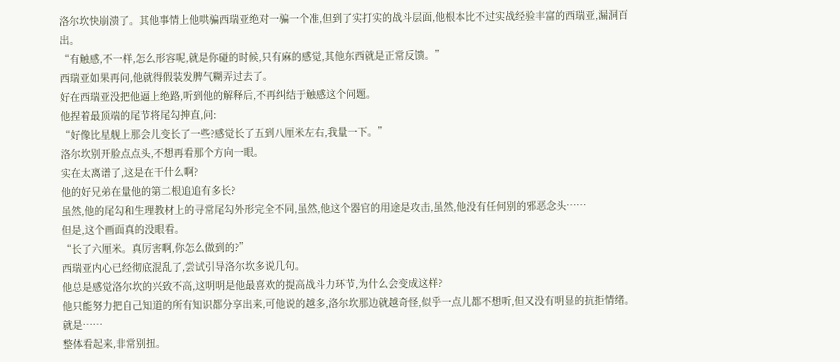洛尔坎快崩溃了。其他事情上他哄骗西瑞亚绝对一骗一个准,但到了实打实的战斗层面,他根本比不过实战经验丰富的西瑞亚,漏洞百出。
“有触感,不一样,怎么形容呢,就是你碰的时候,只有麻的感觉,其他东西就是正常反馈。”
西瑞亚如果再问,他就得假装发脾气糊弄过去了。
好在西瑞亚没把他逼上绝路,听到他的解释后,不再纠结于触感这个问题。
他捏着最顶端的尾节将尾勾抻直,问:
“好像比星舰上那会儿变长了一些?感觉长了五到八厘米左右,我量一下。”
洛尔坎别开脸点点头,不想再看那个方向一眼。
实在太离谱了,这是在干什么啊?
他的好兄弟在量他的第二根追追有多长?
虽然,他的尾勾和生理教材上的寻常尾勾外形完全不同,虽然,他这个器官的用途是攻击,虽然,他没有任何别的邪恶念头……
但是,这个画面真的没眼看。
“长了六厘米。真厉害啊,你怎么做到的?”
西瑞亚内心已经彻底混乱了,尝试引导洛尔坎多说几句。
他总是感觉洛尔坎的兴致不高,这明明是他最喜欢的提高战斗力环节,为什么会变成这样?
他只能努力把自己知道的所有知识都分享出来,可他说的越多,洛尔坎那边就越奇怪,似乎一点儿都不想听,但又没有明显的抗拒情绪。
就是……
整体看起来,非常别扭。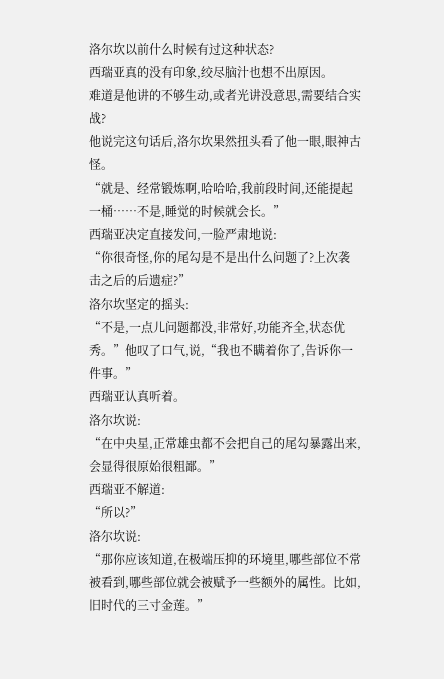洛尔坎以前什么时候有过这种状态?
西瑞亚真的没有印象,绞尽脑汁也想不出原因。
难道是他讲的不够生动,或者光讲没意思,需要结合实战?
他说完这句话后,洛尔坎果然扭头看了他一眼,眼神古怪。
“就是、经常锻炼啊,哈哈哈,我前段时间,还能提起一桶……不是,睡觉的时候就会长。”
西瑞亚决定直接发问,一脸严肃地说:
“你很奇怪,你的尾勾是不是出什么问题了?上次袭击之后的后遗症?”
洛尔坎坚定的摇头:
“不是,一点儿问题都没,非常好,功能齐全,状态优秀。”他叹了口气,说,“我也不瞒着你了,告诉你一件事。”
西瑞亚认真听着。
洛尔坎说:
“在中央星,正常雄虫都不会把自己的尾勾暴露出来,会显得很原始很粗鄙。”
西瑞亚不解道:
“所以?”
洛尔坎说:
“那你应该知道,在极端压抑的环境里,哪些部位不常被看到,哪些部位就会被赋予一些额外的属性。比如,旧时代的三寸金莲。”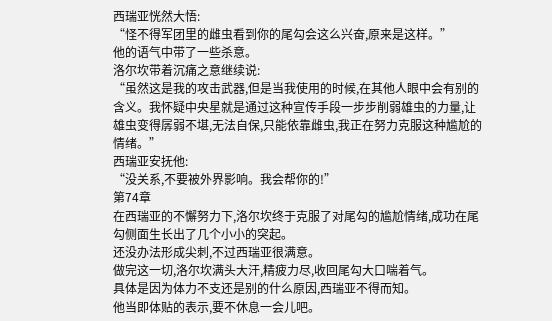西瑞亚恍然大悟:
“怪不得军团里的雌虫看到你的尾勾会这么兴奋,原来是这样。”
他的语气中带了一些杀意。
洛尔坎带着沉痛之意继续说:
“虽然这是我的攻击武器,但是当我使用的时候,在其他人眼中会有别的含义。我怀疑中央星就是通过这种宣传手段一步步削弱雄虫的力量,让雄虫变得孱弱不堪,无法自保,只能依靠雌虫,我正在努力克服这种尴尬的情绪。”
西瑞亚安抚他:
“没关系,不要被外界影响。我会帮你的!”
第74章
在西瑞亚的不懈努力下,洛尔坎终于克服了对尾勾的尴尬情绪,成功在尾勾侧面生长出了几个小小的突起。
还没办法形成尖刺,不过西瑞亚很满意。
做完这一切,洛尔坎满头大汗,精疲力尽,收回尾勾大口喘着气。
具体是因为体力不支还是别的什么原因,西瑞亚不得而知。
他当即体贴的表示,要不休息一会儿吧。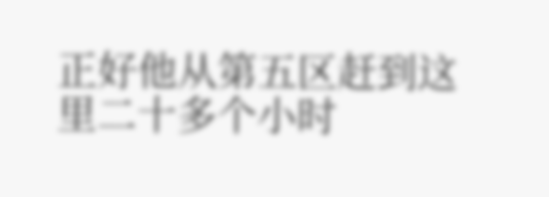正好他从第五区赶到这里二十多个小时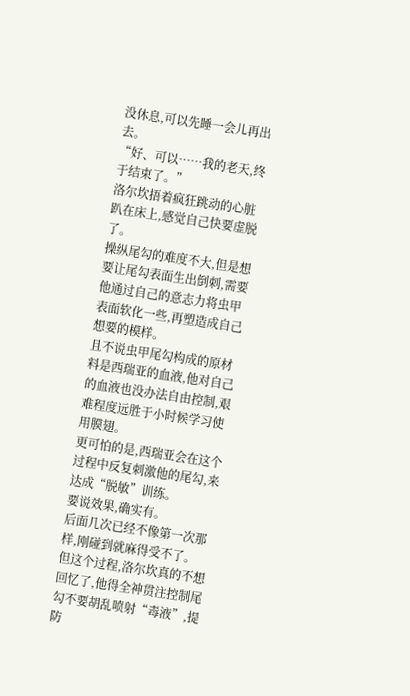没休息,可以先睡一会儿再出去。
“好、可以……我的老天,终于结束了。”
洛尔坎捂着疯狂跳动的心脏趴在床上,感觉自己快要虚脱了。
操纵尾勾的难度不大,但是想要让尾勾表面生出倒刺,需要他通过自己的意志力将虫甲表面软化一些,再塑造成自己想要的模样。
且不说虫甲尾勾构成的原材料是西瑞亚的血液,他对自己的血液也没办法自由控制,艰难程度远胜于小时候学习使用膜翅。
更可怕的是,西瑞亚会在这个过程中反复刺激他的尾勾,来达成“脱敏”训练。
要说效果,确实有。
后面几次已经不像第一次那样,刚碰到就麻得受不了。
但这个过程,洛尔坎真的不想回忆了,他得全神贯注控制尾勾不要胡乱喷射“毒液”,提防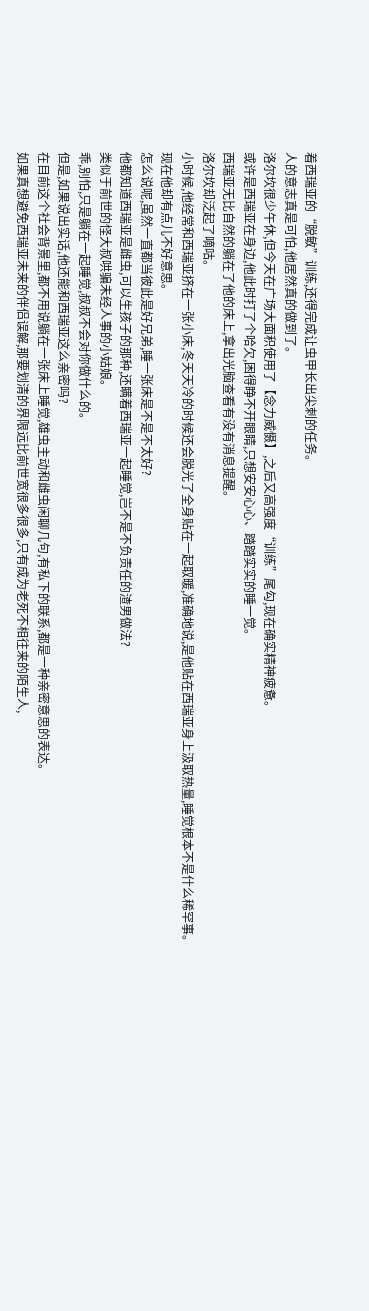着西瑞亚的“脱敏”训练,还得完成让虫甲长出尖刺的任务。
人的意志真是可怕,他居然真的做到了。
洛尔坎很少午休,但今天在广场大面积使用了【念力威慑】,之后又高强度“训练”尾勾,现在确实精神疲惫。
或许是西瑞亚在身边,他此时打了个哈欠,困得睁不开眼睛,只想安安心心、踏踏实实的睡一觉。
西瑞亚无比自然的躺在了他的床上,拿出光脑查看有没有消息提醒。
洛尔坎却泛起了嘀咕。
小时候,他经常和西瑞亚挤在一张小床,冬天天冷的时候还会脱光了全身贴在一起取暖,准确地说,是他贴在西瑞亚身上汲取热量,睡觉根本不是什么稀罕事。
现在他却有点儿不好意思。
怎么说呢,虽然一直都当彼此是好兄弟,睡一张床是不是不太好?
他都知道西瑞亚是雌虫,可以生孩子的那种,还瞒着西瑞亚一起睡觉,岂不是不负责任的渣男做法?
类似于前世的怪大叔哄骗未经人事的小姑娘。
乖,别怕,只是躺在一起睡觉,叔叔不会对你做什么的。
但是,如果说出实话,他还能和西瑞亚这么亲密吗?
在目前这个社会背景里,都不用说躺在一张床上睡觉,雄虫主动和雌虫闲聊几句,有私下的联系,都是一种亲密意思的表达。
如果真想避免西瑞亚未来的伴侣误解,那要划清的界限远比前世宽很多很多,只有成为老死不相往来的陌生人,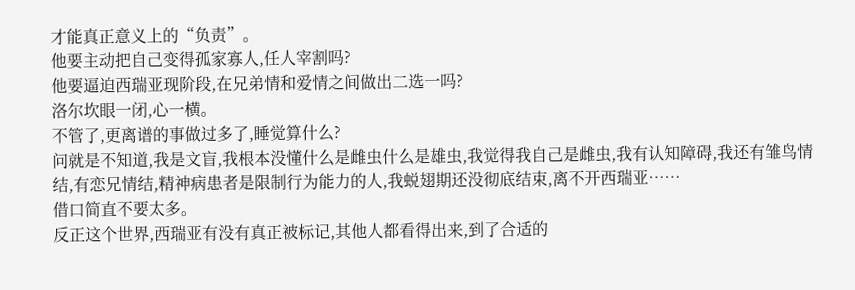才能真正意义上的“负责”。
他要主动把自己变得孤家寡人,任人宰割吗?
他要逼迫西瑞亚现阶段,在兄弟情和爱情之间做出二选一吗?
洛尔坎眼一闭,心一横。
不管了,更离谱的事做过多了,睡觉算什么?
问就是不知道,我是文盲,我根本没懂什么是雌虫什么是雄虫,我觉得我自己是雌虫,我有认知障碍,我还有雏鸟情结,有恋兄情结,精神病患者是限制行为能力的人,我蜕翅期还没彻底结束,离不开西瑞亚……
借口简直不要太多。
反正这个世界,西瑞亚有没有真正被标记,其他人都看得出来,到了合适的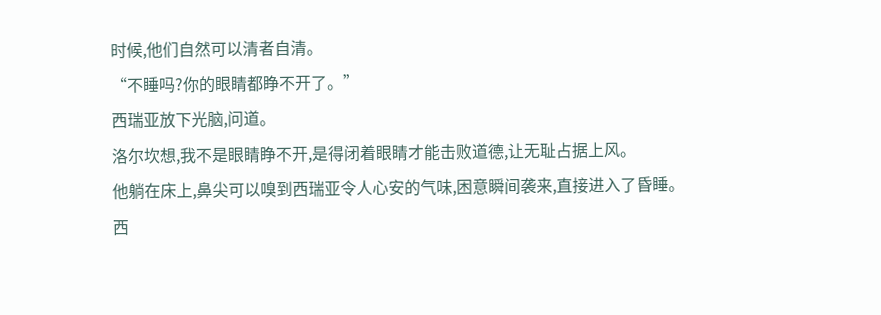时候,他们自然可以清者自清。
“不睡吗?你的眼睛都睁不开了。”
西瑞亚放下光脑,问道。
洛尔坎想,我不是眼睛睁不开,是得闭着眼睛才能击败道德,让无耻占据上风。
他躺在床上,鼻尖可以嗅到西瑞亚令人心安的气味,困意瞬间袭来,直接进入了昏睡。
西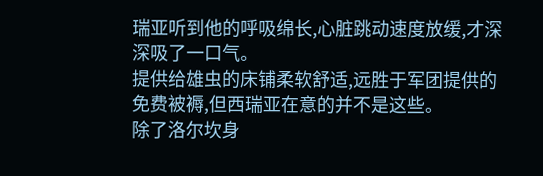瑞亚听到他的呼吸绵长,心脏跳动速度放缓,才深深吸了一口气。
提供给雄虫的床铺柔软舒适,远胜于军团提供的免费被褥,但西瑞亚在意的并不是这些。
除了洛尔坎身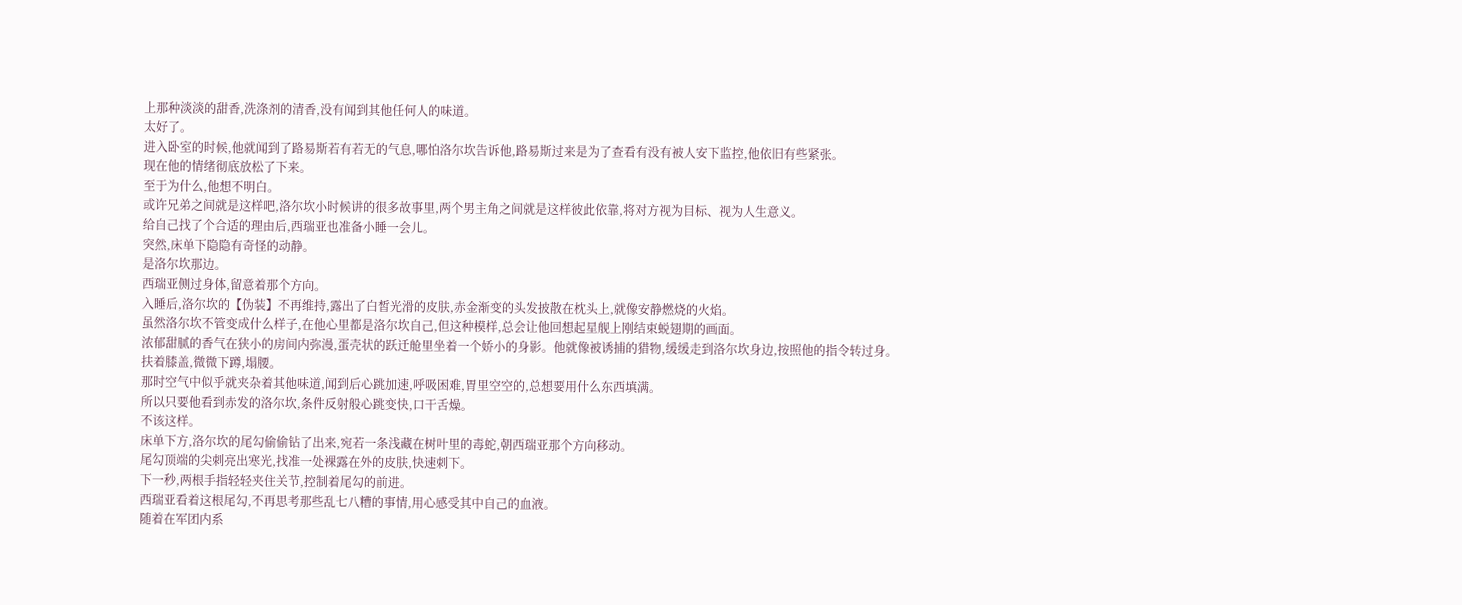上那种淡淡的甜香,洗涤剂的清香,没有闻到其他任何人的味道。
太好了。
进入卧室的时候,他就闻到了路易斯若有若无的气息,哪怕洛尔坎告诉他,路易斯过来是为了查看有没有被人安下监控,他依旧有些紧张。
现在他的情绪彻底放松了下来。
至于为什么,他想不明白。
或许兄弟之间就是这样吧,洛尔坎小时候讲的很多故事里,两个男主角之间就是这样彼此依靠,将对方视为目标、视为人生意义。
给自己找了个合适的理由后,西瑞亚也准备小睡一会儿。
突然,床单下隐隐有奇怪的动静。
是洛尔坎那边。
西瑞亚侧过身体,留意着那个方向。
入睡后,洛尔坎的【伪装】不再维持,露出了白皙光滑的皮肤,赤金渐变的头发披散在枕头上,就像安静燃烧的火焰。
虽然洛尔坎不管变成什么样子,在他心里都是洛尔坎自己,但这种模样,总会让他回想起星舰上刚结束蜕翅期的画面。
浓郁甜腻的香气在狭小的房间内弥漫,蛋壳状的跃迁舱里坐着一个娇小的身影。他就像被诱捕的猎物,缓缓走到洛尔坎身边,按照他的指令转过身。
扶着膝盖,微微下蹲,塌腰。
那时空气中似乎就夹杂着其他味道,闻到后心跳加速,呼吸困难,胃里空空的,总想要用什么东西填满。
所以只要他看到赤发的洛尔坎,条件反射般心跳变快,口干舌燥。
不该这样。
床单下方,洛尔坎的尾勾偷偷钻了出来,宛若一条浅藏在树叶里的毒蛇,朝西瑞亚那个方向移动。
尾勾顶端的尖刺亮出寒光,找准一处裸露在外的皮肤,快速刺下。
下一秒,两根手指轻轻夹住关节,控制着尾勾的前进。
西瑞亚看着这根尾勾,不再思考那些乱七八糟的事情,用心感受其中自己的血液。
随着在军团内系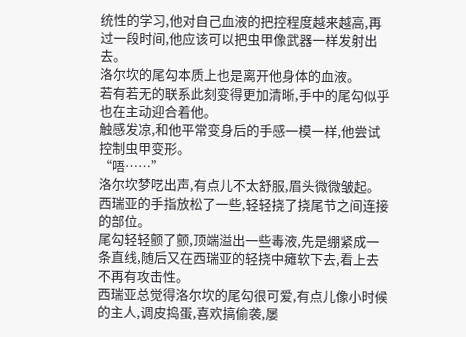统性的学习,他对自己血液的把控程度越来越高,再过一段时间,他应该可以把虫甲像武器一样发射出去。
洛尔坎的尾勾本质上也是离开他身体的血液。
若有若无的联系此刻变得更加清晰,手中的尾勾似乎也在主动迎合着他。
触感发凉,和他平常变身后的手感一模一样,他尝试控制虫甲变形。
“唔……”
洛尔坎梦呓出声,有点儿不太舒服,眉头微微皱起。
西瑞亚的手指放松了一些,轻轻挠了挠尾节之间连接的部位。
尾勾轻轻颤了颤,顶端溢出一些毒液,先是绷紧成一条直线,随后又在西瑞亚的轻挠中瘫软下去,看上去不再有攻击性。
西瑞亚总觉得洛尔坎的尾勾很可爱,有点儿像小时候的主人,调皮捣蛋,喜欢搞偷袭,屡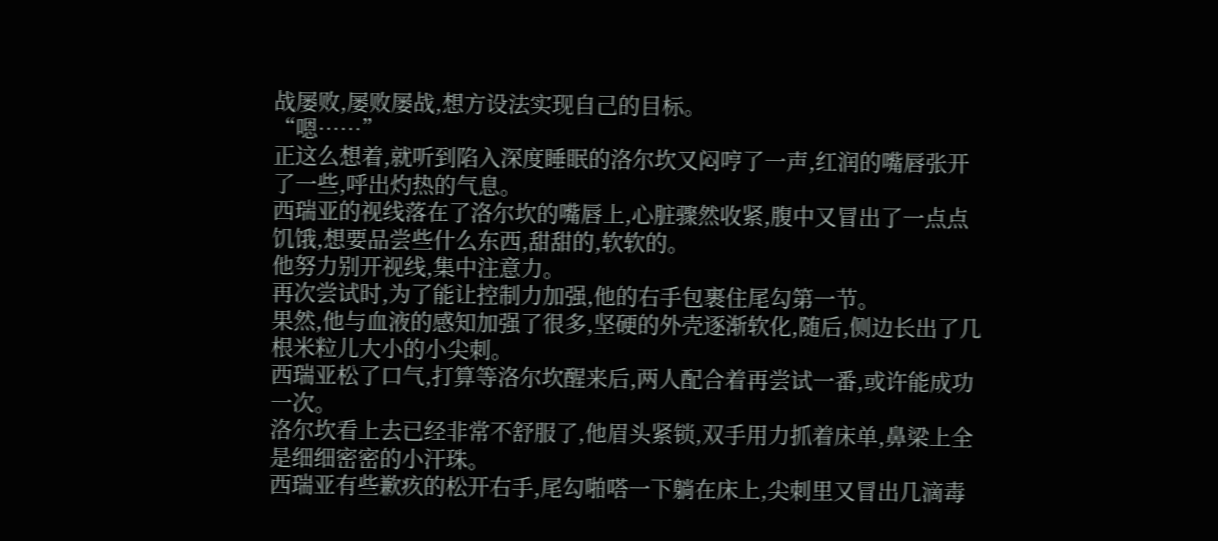战屡败,屡败屡战,想方设法实现自己的目标。
“嗯……”
正这么想着,就听到陷入深度睡眠的洛尔坎又闷哼了一声,红润的嘴唇张开了一些,呼出灼热的气息。
西瑞亚的视线落在了洛尔坎的嘴唇上,心脏骤然收紧,腹中又冒出了一点点饥饿,想要品尝些什么东西,甜甜的,软软的。
他努力别开视线,集中注意力。
再次尝试时,为了能让控制力加强,他的右手包裹住尾勾第一节。
果然,他与血液的感知加强了很多,坚硬的外壳逐渐软化,随后,侧边长出了几根米粒儿大小的小尖刺。
西瑞亚松了口气,打算等洛尔坎醒来后,两人配合着再尝试一番,或许能成功一次。
洛尔坎看上去已经非常不舒服了,他眉头紧锁,双手用力抓着床单,鼻梁上全是细细密密的小汗珠。
西瑞亚有些歉疚的松开右手,尾勾啪嗒一下躺在床上,尖刺里又冒出几滴毒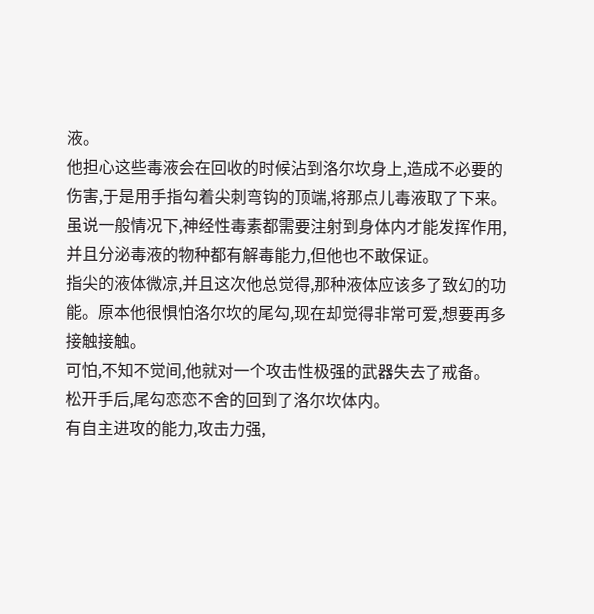液。
他担心这些毒液会在回收的时候沾到洛尔坎身上,造成不必要的伤害,于是用手指勾着尖刺弯钩的顶端,将那点儿毒液取了下来。
虽说一般情况下,神经性毒素都需要注射到身体内才能发挥作用,并且分泌毒液的物种都有解毒能力,但他也不敢保证。
指尖的液体微凉,并且这次他总觉得,那种液体应该多了致幻的功能。原本他很惧怕洛尔坎的尾勾,现在却觉得非常可爱,想要再多接触接触。
可怕,不知不觉间,他就对一个攻击性极强的武器失去了戒备。
松开手后,尾勾恋恋不舍的回到了洛尔坎体内。
有自主进攻的能力,攻击力强,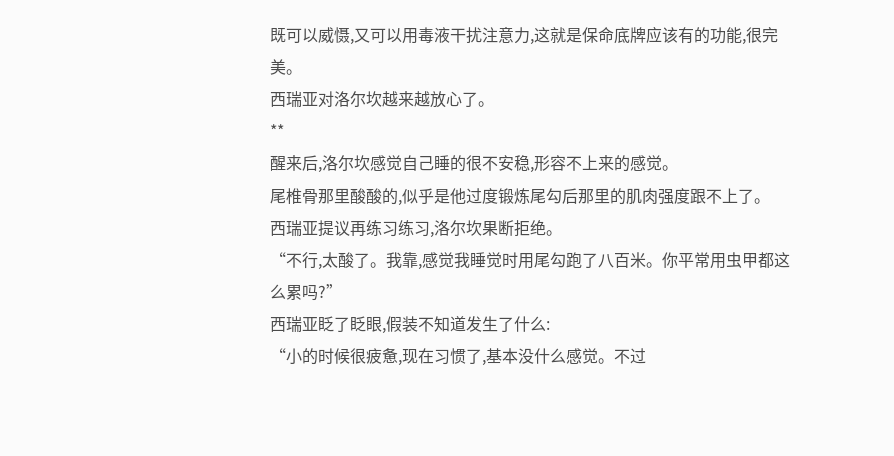既可以威慑,又可以用毒液干扰注意力,这就是保命底牌应该有的功能,很完美。
西瑞亚对洛尔坎越来越放心了。
**
醒来后,洛尔坎感觉自己睡的很不安稳,形容不上来的感觉。
尾椎骨那里酸酸的,似乎是他过度锻炼尾勾后那里的肌肉强度跟不上了。
西瑞亚提议再练习练习,洛尔坎果断拒绝。
“不行,太酸了。我靠,感觉我睡觉时用尾勾跑了八百米。你平常用虫甲都这么累吗?”
西瑞亚眨了眨眼,假装不知道发生了什么:
“小的时候很疲惫,现在习惯了,基本没什么感觉。不过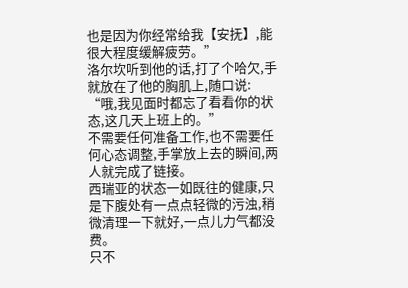也是因为你经常给我【安抚】,能很大程度缓解疲劳。”
洛尔坎听到他的话,打了个哈欠,手就放在了他的胸肌上,随口说:
“哦,我见面时都忘了看看你的状态,这几天上班上的。”
不需要任何准备工作,也不需要任何心态调整,手掌放上去的瞬间,两人就完成了链接。
西瑞亚的状态一如既往的健康,只是下腹处有一点点轻微的污浊,稍微清理一下就好,一点儿力气都没费。
只不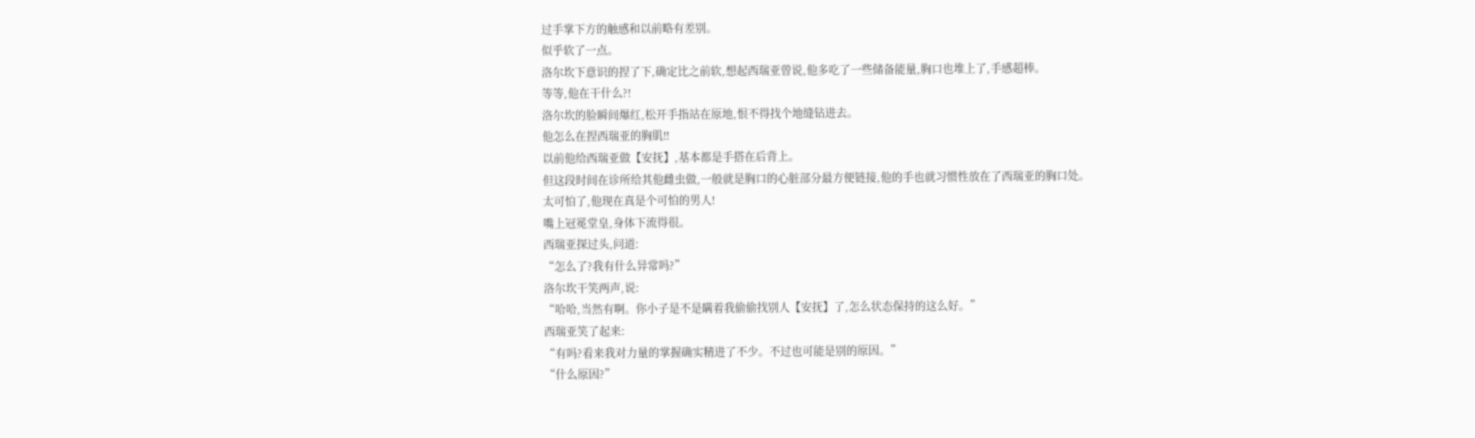过手掌下方的触感和以前略有差别。
似乎软了一点。
洛尔坎下意识的捏了下,确定比之前软,想起西瑞亚曾说,他多吃了一些储备能量,胸口也堆上了,手感超棒。
等等,他在干什么?!
洛尔坎的脸瞬间爆红,松开手指站在原地,恨不得找个地缝钻进去。
他怎么在捏西瑞亚的胸肌!!
以前他给西瑞亚做【安抚】,基本都是手搭在后背上。
但这段时间在诊所给其他雌虫做,一般就是胸口的心脏部分最方便链接,他的手也就习惯性放在了西瑞亚的胸口处。
太可怕了,他现在真是个可怕的男人!
嘴上冠冕堂皇,身体下流得很。
西瑞亚探过头,问道:
“怎么了?我有什么异常吗?”
洛尔坎干笑两声,说:
“哈哈,当然有啊。你小子是不是瞒着我偷偷找别人【安抚】了,怎么状态保持的这么好。”
西瑞亚笑了起来:
“有吗?看来我对力量的掌握确实精进了不少。不过也可能是别的原因。”
“什么原因?”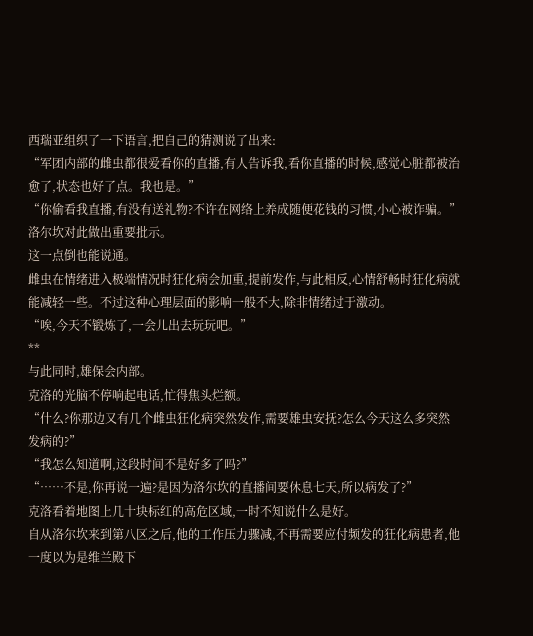西瑞亚组织了一下语言,把自己的猜测说了出来:
“军团内部的雌虫都很爱看你的直播,有人告诉我,看你直播的时候,感觉心脏都被治愈了,状态也好了点。我也是。”
“你偷看我直播,有没有送礼物?不许在网络上养成随便花钱的习惯,小心被诈骗。”
洛尔坎对此做出重要批示。
这一点倒也能说通。
雌虫在情绪进入极端情况时狂化病会加重,提前发作,与此相反,心情舒畅时狂化病就能减轻一些。不过这种心理层面的影响一般不大,除非情绪过于激动。
“唉,今天不锻炼了,一会儿出去玩玩吧。”
**
与此同时,雄保会内部。
克洛的光脑不停响起电话,忙得焦头烂额。
“什么?你那边又有几个雌虫狂化病突然发作,需要雄虫安抚?怎么今天这么多突然发病的?”
“我怎么知道啊,这段时间不是好多了吗?”
“……不是,你再说一遍?是因为洛尔坎的直播间要休息七天,所以病发了?”
克洛看着地图上几十块标红的高危区域,一时不知说什么是好。
自从洛尔坎来到第八区之后,他的工作压力骤减,不再需要应付频发的狂化病患者,他一度以为是维兰殿下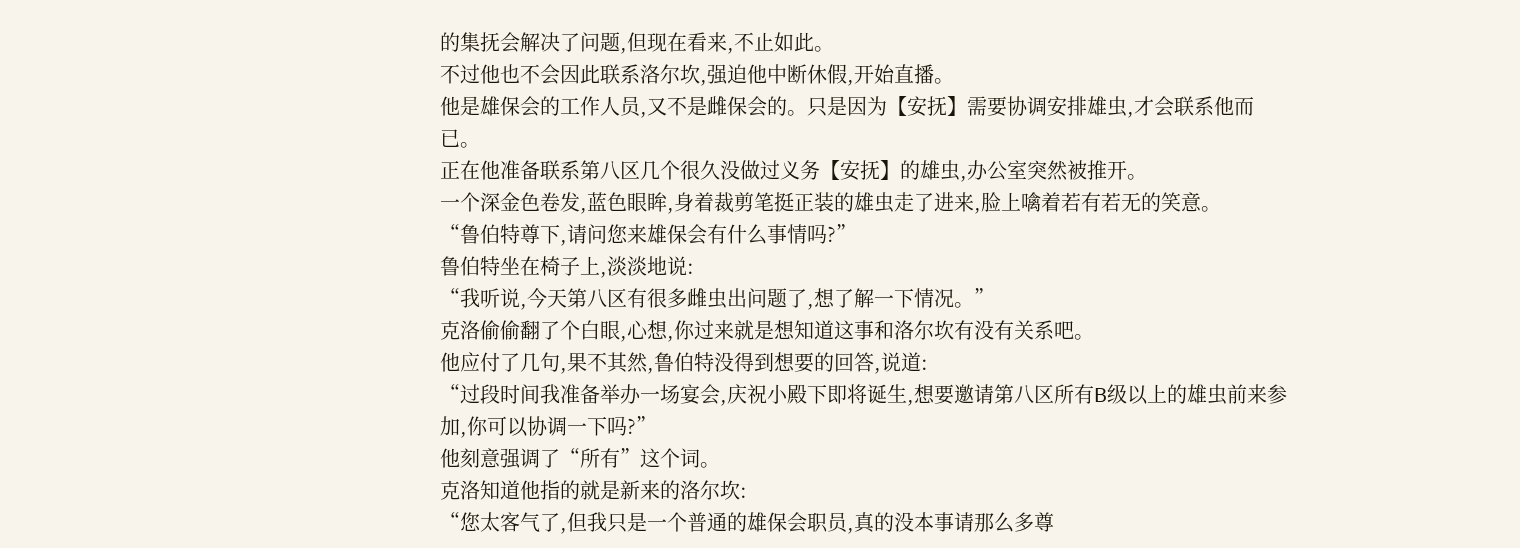的集抚会解决了问题,但现在看来,不止如此。
不过他也不会因此联系洛尔坎,强迫他中断休假,开始直播。
他是雄保会的工作人员,又不是雌保会的。只是因为【安抚】需要协调安排雄虫,才会联系他而已。
正在他准备联系第八区几个很久没做过义务【安抚】的雄虫,办公室突然被推开。
一个深金色卷发,蓝色眼眸,身着裁剪笔挺正装的雄虫走了进来,脸上噙着若有若无的笑意。
“鲁伯特尊下,请问您来雄保会有什么事情吗?”
鲁伯特坐在椅子上,淡淡地说:
“我听说,今天第八区有很多雌虫出问题了,想了解一下情况。”
克洛偷偷翻了个白眼,心想,你过来就是想知道这事和洛尔坎有没有关系吧。
他应付了几句,果不其然,鲁伯特没得到想要的回答,说道:
“过段时间我准备举办一场宴会,庆祝小殿下即将诞生,想要邀请第八区所有B级以上的雄虫前来参加,你可以协调一下吗?”
他刻意强调了“所有”这个词。
克洛知道他指的就是新来的洛尔坎:
“您太客气了,但我只是一个普通的雄保会职员,真的没本事请那么多尊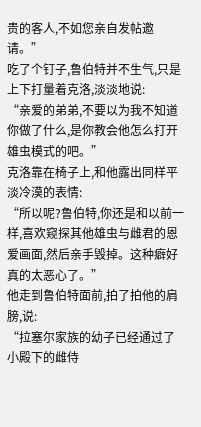贵的客人,不如您亲自发帖邀请。”
吃了个钉子,鲁伯特并不生气,只是上下打量着克洛,淡淡地说:
“亲爱的弟弟,不要以为我不知道你做了什么,是你教会他怎么打开雄虫模式的吧。”
克洛靠在椅子上,和他露出同样平淡冷漠的表情:
“所以呢?鲁伯特,你还是和以前一样,喜欢窥探其他雄虫与雌君的恩爱画面,然后亲手毁掉。这种癖好真的太恶心了。”
他走到鲁伯特面前,拍了拍他的肩膀,说:
“拉塞尔家族的幼子已经通过了小殿下的雌侍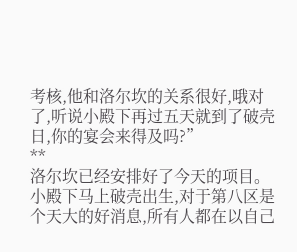考核,他和洛尔坎的关系很好,哦对了,听说小殿下再过五天就到了破壳日,你的宴会来得及吗?”
**
洛尔坎已经安排好了今天的项目。
小殿下马上破壳出生,对于第八区是个天大的好消息,所有人都在以自己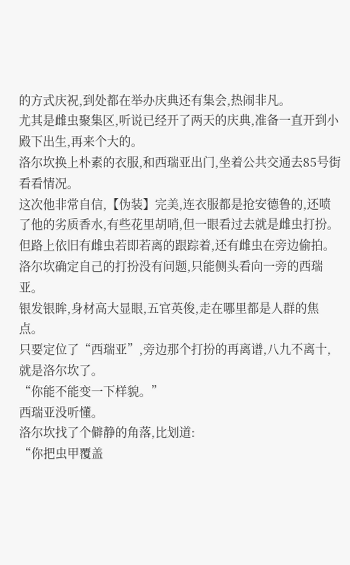的方式庆祝,到处都在举办庆典还有集会,热闹非凡。
尤其是雌虫聚集区,听说已经开了两天的庆典,准备一直开到小殿下出生,再来个大的。
洛尔坎换上朴素的衣服,和西瑞亚出门,坐着公共交通去85号街看看情况。
这次他非常自信,【伪装】完美,连衣服都是抢安德鲁的,还喷了他的劣质香水,有些花里胡哨,但一眼看过去就是雌虫打扮。
但路上依旧有雌虫若即若离的跟踪着,还有雌虫在旁边偷拍。
洛尔坎确定自己的打扮没有问题,只能侧头看向一旁的西瑞亚。
银发银眸,身材高大显眼,五官英俊,走在哪里都是人群的焦点。
只要定位了“西瑞亚”,旁边那个打扮的再离谱,八九不离十,就是洛尔坎了。
“你能不能变一下样貌。”
西瑞亚没听懂。
洛尔坎找了个僻静的角落,比划道:
“你把虫甲覆盖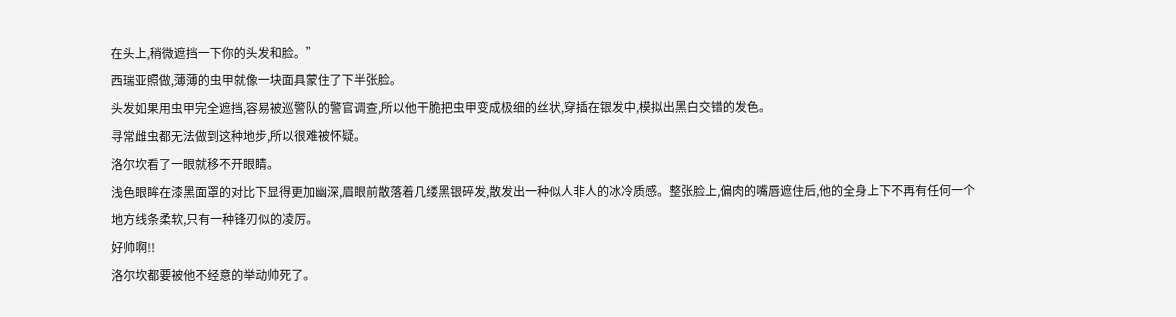在头上,稍微遮挡一下你的头发和脸。”
西瑞亚照做,薄薄的虫甲就像一块面具蒙住了下半张脸。
头发如果用虫甲完全遮挡,容易被巡警队的警官调查,所以他干脆把虫甲变成极细的丝状,穿插在银发中,模拟出黑白交错的发色。
寻常雌虫都无法做到这种地步,所以很难被怀疑。
洛尔坎看了一眼就移不开眼睛。
浅色眼眸在漆黑面罩的对比下显得更加幽深,眉眼前散落着几缕黑银碎发,散发出一种似人非人的冰冷质感。整张脸上,偏肉的嘴唇遮住后,他的全身上下不再有任何一个地方线条柔软,只有一种锋刃似的凌厉。
好帅啊!!
洛尔坎都要被他不经意的举动帅死了。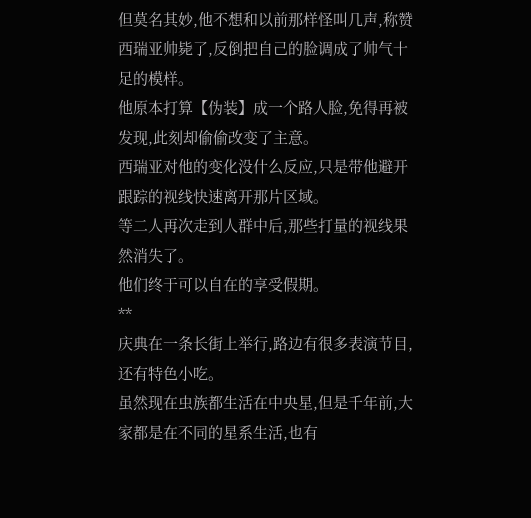但莫名其妙,他不想和以前那样怪叫几声,称赞西瑞亚帅毙了,反倒把自己的脸调成了帅气十足的模样。
他原本打算【伪装】成一个路人脸,免得再被发现,此刻却偷偷改变了主意。
西瑞亚对他的变化没什么反应,只是带他避开跟踪的视线快速离开那片区域。
等二人再次走到人群中后,那些打量的视线果然消失了。
他们终于可以自在的享受假期。
**
庆典在一条长街上举行,路边有很多表演节目,还有特色小吃。
虽然现在虫族都生活在中央星,但是千年前,大家都是在不同的星系生活,也有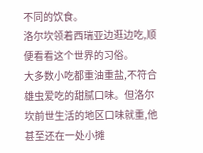不同的饮食。
洛尔坎领着西瑞亚边逛边吃,顺便看看这个世界的习俗。
大多数小吃都重油重盐,不符合雄虫爱吃的甜腻口味。但洛尔坎前世生活的地区口味就重,他甚至还在一处小摊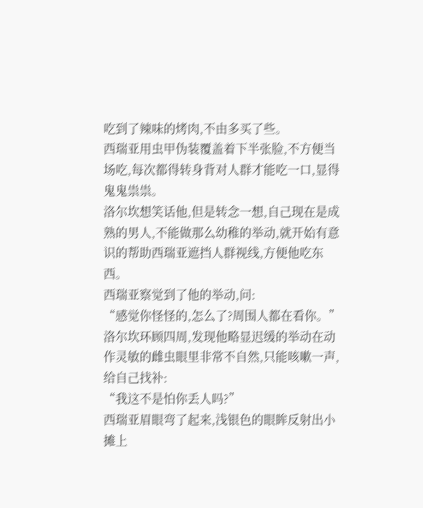吃到了辣味的烤肉,不由多买了些。
西瑞亚用虫甲伪装覆盖着下半张脸,不方便当场吃,每次都得转身背对人群才能吃一口,显得鬼鬼祟祟。
洛尔坎想笑话他,但是转念一想,自己现在是成熟的男人,不能做那么幼稚的举动,就开始有意识的帮助西瑞亚遮挡人群视线,方便他吃东西。
西瑞亚察觉到了他的举动,问:
“感觉你怪怪的,怎么了?周围人都在看你。”
洛尔坎环顾四周,发现他略显迟缓的举动在动作灵敏的雌虫眼里非常不自然,只能咳嗽一声,给自己找补:
“我这不是怕你丢人吗?”
西瑞亚眉眼弯了起来,浅银色的眼眸反射出小摊上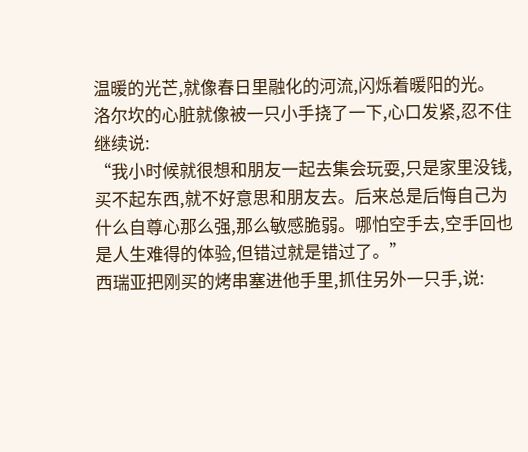温暖的光芒,就像春日里融化的河流,闪烁着暖阳的光。
洛尔坎的心脏就像被一只小手挠了一下,心口发紧,忍不住继续说:
“我小时候就很想和朋友一起去集会玩耍,只是家里没钱,买不起东西,就不好意思和朋友去。后来总是后悔自己为什么自尊心那么强,那么敏感脆弱。哪怕空手去,空手回也是人生难得的体验,但错过就是错过了。”
西瑞亚把刚买的烤串塞进他手里,抓住另外一只手,说: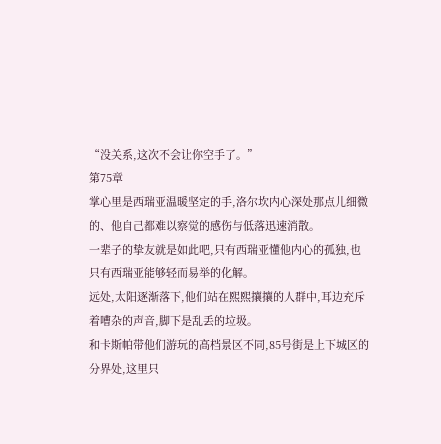“没关系,这次不会让你空手了。”
第75章
掌心里是西瑞亚温暖坚定的手,洛尔坎内心深处那点儿细微的、他自己都难以察觉的感伤与低落迅速消散。
一辈子的挚友就是如此吧,只有西瑞亚懂他内心的孤独,也只有西瑞亚能够轻而易举的化解。
远处,太阳逐渐落下,他们站在熙熙攘攘的人群中,耳边充斥着嘈杂的声音,脚下是乱丢的垃圾。
和卡斯帕带他们游玩的高档景区不同,85号街是上下城区的分界处,这里只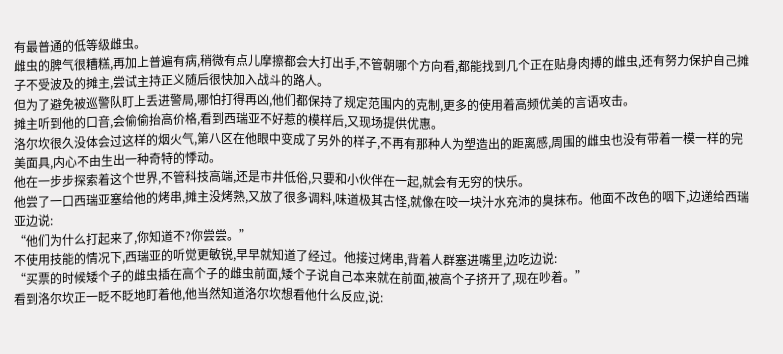有最普通的低等级雌虫。
雌虫的脾气很糟糕,再加上普遍有病,稍微有点儿摩擦都会大打出手,不管朝哪个方向看,都能找到几个正在贴身肉搏的雌虫,还有努力保护自己摊子不受波及的摊主,尝试主持正义随后很快加入战斗的路人。
但为了避免被巡警队盯上丢进警局,哪怕打得再凶,他们都保持了规定范围内的克制,更多的使用着高频优美的言语攻击。
摊主听到他的口音,会偷偷抬高价格,看到西瑞亚不好惹的模样后,又现场提供优惠。
洛尔坎很久没体会过这样的烟火气,第八区在他眼中变成了另外的样子,不再有那种人为塑造出的距离感,周围的雌虫也没有带着一模一样的完美面具,内心不由生出一种奇特的悸动。
他在一步步探索着这个世界,不管科技高端,还是市井低俗,只要和小伙伴在一起,就会有无穷的快乐。
他尝了一口西瑞亚塞给他的烤串,摊主没烤熟,又放了很多调料,味道极其古怪,就像在咬一块汁水充沛的臭抹布。他面不改色的咽下,边递给西瑞亚边说:
“他们为什么打起来了,你知道不?你尝尝。”
不使用技能的情况下,西瑞亚的听觉更敏锐,早早就知道了经过。他接过烤串,背着人群塞进嘴里,边吃边说:
“买票的时候矮个子的雌虫插在高个子的雌虫前面,矮个子说自己本来就在前面,被高个子挤开了,现在吵着。”
看到洛尔坎正一眨不眨地盯着他,他当然知道洛尔坎想看他什么反应,说: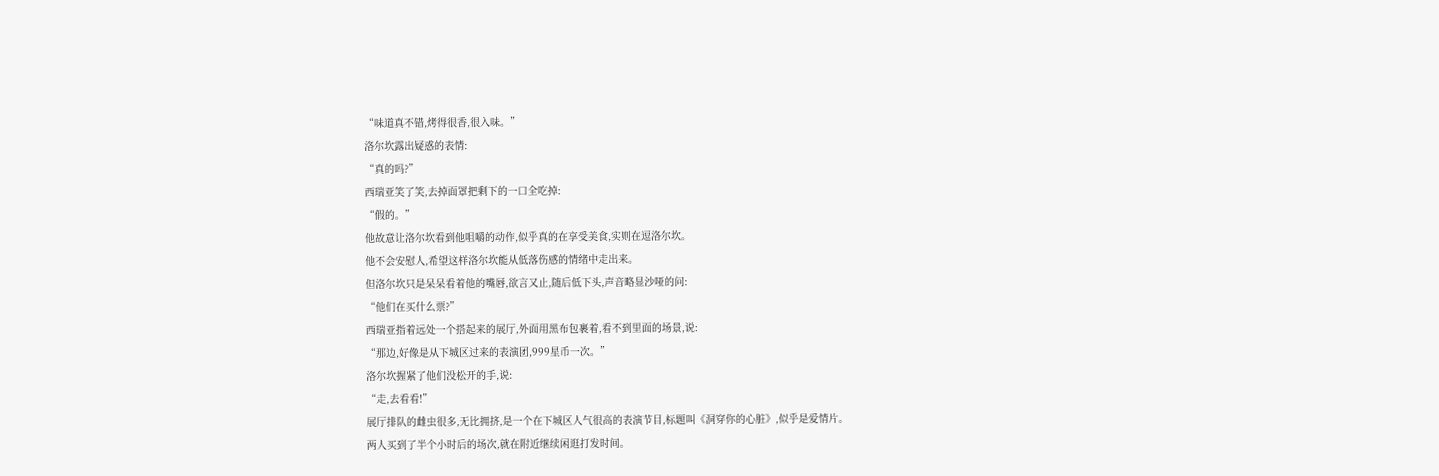“味道真不错,烤得很香,很入味。”
洛尔坎露出疑惑的表情:
“真的吗?”
西瑞亚笑了笑,去掉面罩把剩下的一口全吃掉:
“假的。”
他故意让洛尔坎看到他咀嚼的动作,似乎真的在享受美食,实则在逗洛尔坎。
他不会安慰人,希望这样洛尔坎能从低落伤感的情绪中走出来。
但洛尔坎只是呆呆看着他的嘴唇,欲言又止,随后低下头,声音略显沙哑的问:
“他们在买什么票?”
西瑞亚指着远处一个搭起来的展厅,外面用黑布包裹着,看不到里面的场景,说:
“那边,好像是从下城区过来的表演团,999星币一次。”
洛尔坎握紧了他们没松开的手,说:
“走,去看看!”
展厅排队的雌虫很多,无比拥挤,是一个在下城区人气很高的表演节目,标题叫《洞穿你的心脏》,似乎是爱情片。
两人买到了半个小时后的场次,就在附近继续闲逛打发时间。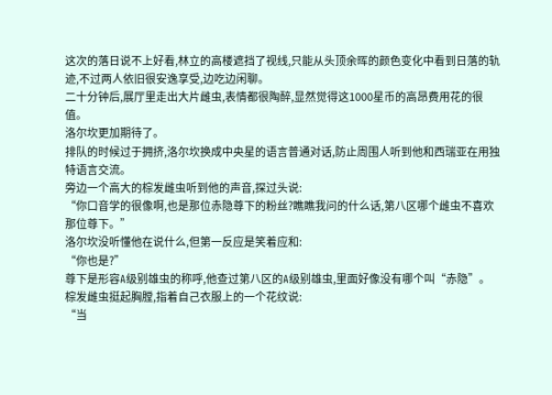这次的落日说不上好看,林立的高楼遮挡了视线,只能从头顶余晖的颜色变化中看到日落的轨迹,不过两人依旧很安逸享受,边吃边闲聊。
二十分钟后,展厅里走出大片雌虫,表情都很陶醉,显然觉得这1000星币的高昂费用花的很值。
洛尔坎更加期待了。
排队的时候过于拥挤,洛尔坎换成中央星的语言普通对话,防止周围人听到他和西瑞亚在用独特语言交流。
旁边一个高大的棕发雌虫听到他的声音,探过头说:
“你口音学的很像啊,也是那位赤隐尊下的粉丝?瞧瞧我问的什么话,第八区哪个雌虫不喜欢那位尊下。”
洛尔坎没听懂他在说什么,但第一反应是笑着应和:
“你也是?”
尊下是形容A级别雄虫的称呼,他查过第八区的A级别雄虫,里面好像没有哪个叫“赤隐”。
棕发雌虫挺起胸膛,指着自己衣服上的一个花纹说:
“当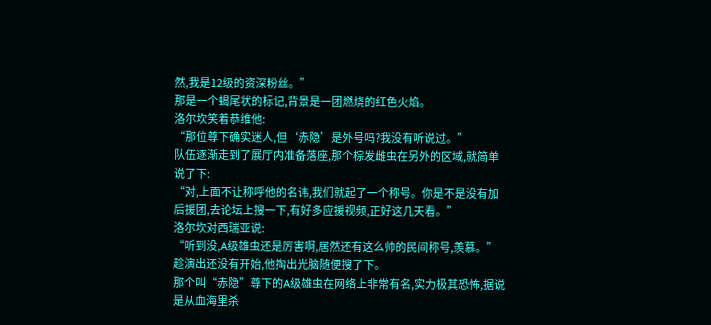然,我是12级的资深粉丝。”
那是一个蝎尾状的标记,背景是一团燃烧的红色火焰。
洛尔坎笑着恭维他:
“那位尊下确实迷人,但‘赤隐’是外号吗?我没有听说过。”
队伍逐渐走到了展厅内准备落座,那个棕发雌虫在另外的区域,就简单说了下:
“对,上面不让称呼他的名讳,我们就起了一个称号。你是不是没有加后援团,去论坛上搜一下,有好多应援视频,正好这几天看。”
洛尔坎对西瑞亚说:
“听到没,A级雄虫还是厉害啊,居然还有这么帅的民间称号,羡慕。”
趁演出还没有开始,他掏出光脑随便搜了下。
那个叫“赤隐”尊下的A级雄虫在网络上非常有名,实力极其恐怖,据说是从血海里杀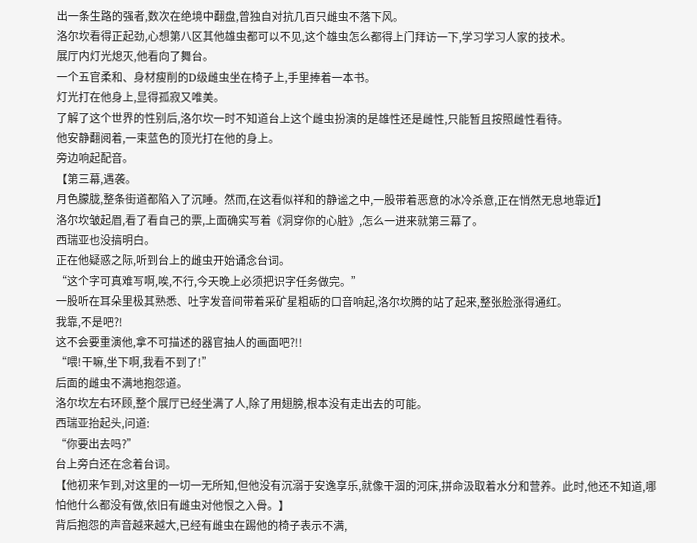出一条生路的强者,数次在绝境中翻盘,曾独自对抗几百只雌虫不落下风。
洛尔坎看得正起劲,心想第八区其他雄虫都可以不见,这个雄虫怎么都得上门拜访一下,学习学习人家的技术。
展厅内灯光熄灭,他看向了舞台。
一个五官柔和、身材瘦削的D级雌虫坐在椅子上,手里捧着一本书。
灯光打在他身上,显得孤寂又唯美。
了解了这个世界的性别后,洛尔坎一时不知道台上这个雌虫扮演的是雄性还是雌性,只能暂且按照雌性看待。
他安静翻阅着,一束蓝色的顶光打在他的身上。
旁边响起配音。
【第三幕,遇袭。
月色朦胧,整条街道都陷入了沉睡。然而,在这看似祥和的静谧之中,一股带着恶意的冰冷杀意,正在悄然无息地靠近】
洛尔坎皱起眉,看了看自己的票,上面确实写着《洞穿你的心脏》,怎么一进来就第三幕了。
西瑞亚也没搞明白。
正在他疑惑之际,听到台上的雌虫开始诵念台词。
“这个字可真难写啊,唉,不行,今天晚上必须把识字任务做完。”
一股听在耳朵里极其熟悉、吐字发音间带着采矿星粗砺的口音响起,洛尔坎腾的站了起来,整张脸涨得通红。
我靠,不是吧?!
这不会要重演他,拿不可描述的器官抽人的画面吧?!!
“喂!干嘛,坐下啊,我看不到了!”
后面的雌虫不满地抱怨道。
洛尔坎左右环顾,整个展厅已经坐满了人,除了用翅膀,根本没有走出去的可能。
西瑞亚抬起头,问道:
“你要出去吗?”
台上旁白还在念着台词。
【他初来乍到,对这里的一切一无所知,但他没有沉溺于安逸享乐,就像干涸的河床,拼命汲取着水分和营养。此时,他还不知道,哪怕他什么都没有做,依旧有雌虫对他恨之入骨。】
背后抱怨的声音越来越大,已经有雌虫在踢他的椅子表示不满,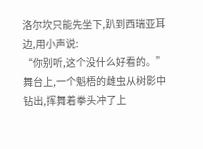洛尔坎只能先坐下,趴到西瑞亚耳边,用小声说:
“你别听,这个没什么好看的。”
舞台上,一个魁梧的雌虫从树影中钻出,挥舞着拳头冲了上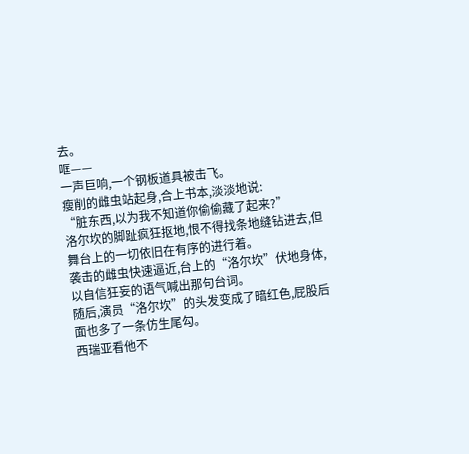去。
哐——
一声巨响,一个钢板道具被击飞。
瘦削的雌虫站起身,合上书本,淡淡地说:
“脏东西,以为我不知道你偷偷藏了起来?”
洛尔坎的脚趾疯狂抠地,恨不得找条地缝钻进去,但舞台上的一切依旧在有序的进行着。
袭击的雌虫快速逼近,台上的“洛尔坎”伏地身体,以自信狂妄的语气喊出那句台词。
随后,演员“洛尔坎”的头发变成了暗红色,屁股后面也多了一条仿生尾勾。
西瑞亚看他不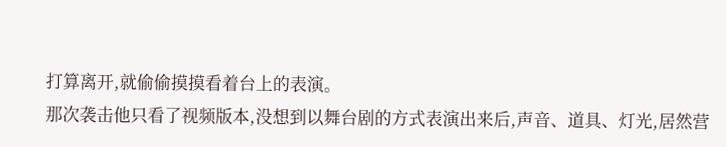打算离开,就偷偷摸摸看着台上的表演。
那次袭击他只看了视频版本,没想到以舞台剧的方式表演出来后,声音、道具、灯光,居然营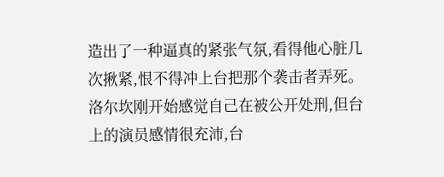造出了一种逼真的紧张气氛,看得他心脏几次揪紧,恨不得冲上台把那个袭击者弄死。
洛尔坎刚开始感觉自己在被公开处刑,但台上的演员感情很充沛,台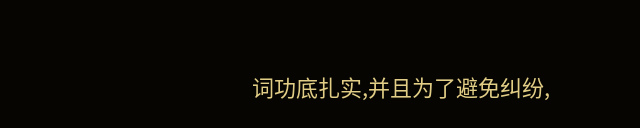词功底扎实,并且为了避免纠纷,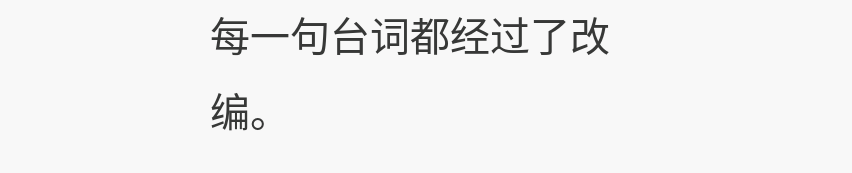每一句台词都经过了改编。